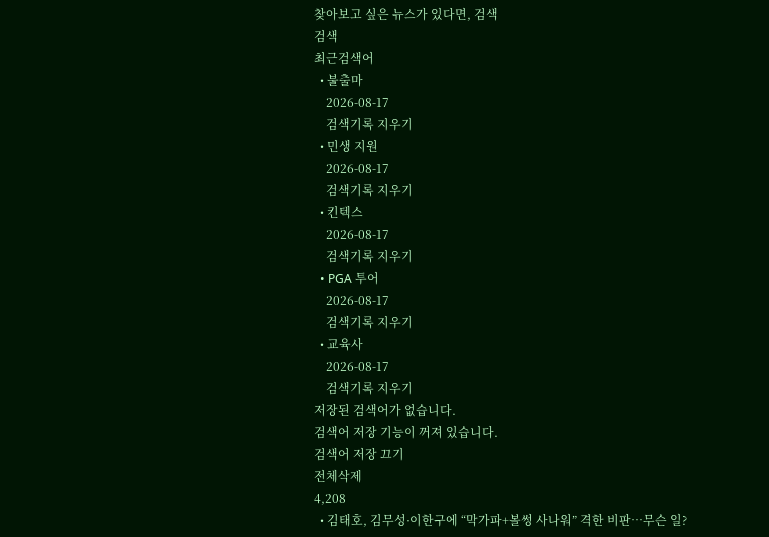찾아보고 싶은 뉴스가 있다면, 검색
검색
최근검색어
  • 불출마
    2026-08-17
    검색기록 지우기
  • 민생 지원
    2026-08-17
    검색기록 지우기
  • 킨텍스
    2026-08-17
    검색기록 지우기
  • PGA 투어
    2026-08-17
    검색기록 지우기
  • 교육사
    2026-08-17
    검색기록 지우기
저장된 검색어가 없습니다.
검색어 저장 기능이 꺼져 있습니다.
검색어 저장 끄기
전체삭제
4,208
  • 김태호, 김무성·이한구에 “막가파+볼썽 사나워” 격한 비판…무슨 일?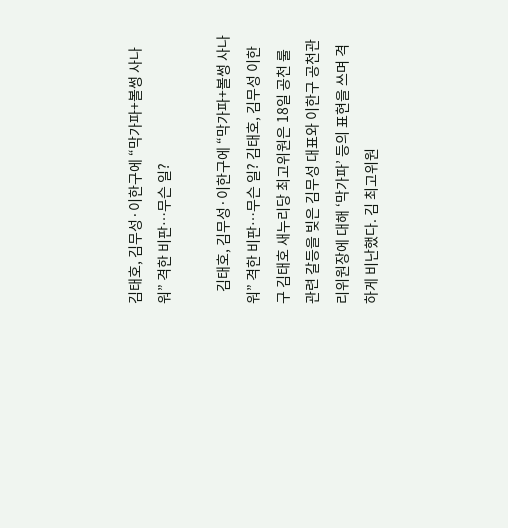김태호, 김무성·이한구에 “막가파+볼썽 사나워” 격한 비판…무슨 일?

    김태호, 김무성·이한구에 “막가파+볼썽 사나워” 격한 비판…무슨 일? 김태호, 김무성 이한구 김태호 새누리당 최고위원은 18일 공천 룰 관련 갈등을 빚은 김무성 대표와 이한구 공천관리위원장에 대해 ‘막가파’ 등의 표현을 쓰며 격하게 비난했다. 김 최고위원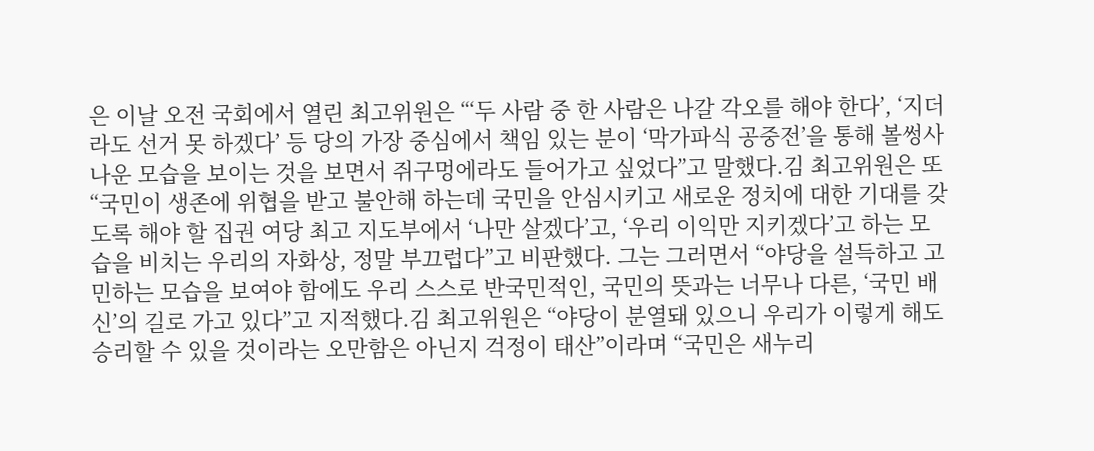은 이날 오전 국회에서 열린 최고위원은 “‘두 사람 중 한 사람은 나갈 각오를 해야 한다’, ‘지더라도 선거 못 하겠다’ 등 당의 가장 중심에서 책임 있는 분이 ‘막가파식 공중전’을 통해 볼썽사나운 모습을 보이는 것을 보면서 쥐구멍에라도 들어가고 싶었다”고 말했다.김 최고위원은 또 “국민이 생존에 위협을 받고 불안해 하는데 국민을 안심시키고 새로운 정치에 대한 기대를 갖도록 해야 할 집권 여당 최고 지도부에서 ‘나만 살겠다’고, ‘우리 이익만 지키겠다’고 하는 모습을 비치는 우리의 자화상, 정말 부끄럽다”고 비판했다. 그는 그러면서 “야당을 설득하고 고민하는 모습을 보여야 함에도 우리 스스로 반국민적인, 국민의 뜻과는 너무나 다른, ‘국민 배신’의 길로 가고 있다”고 지적했다.김 최고위원은 “야당이 분열돼 있으니 우리가 이렇게 해도 승리할 수 있을 것이라는 오만함은 아닌지 걱정이 태산”이라며 “국민은 새누리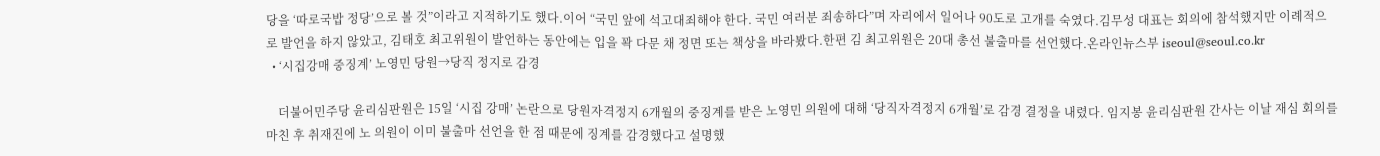당을 ‘따로국밥 정당’으로 볼 것”이라고 지적하기도 했다.이어 “국민 앞에 석고대죄해야 한다. 국민 여러분 죄송하다”며 자리에서 일어나 90도로 고개를 숙였다.김무성 대표는 회의에 참석했지만 이례적으로 발언을 하지 않았고, 김태호 최고위원이 발언하는 동안에는 입을 꽉 다문 채 정면 또는 책상을 바라봤다.한편 김 최고위원은 20대 총선 불출마를 선언했다.온라인뉴스부 iseoul@seoul.co.kr
  • ‘시집강매 중징계’ 노영민 당원→당직 정지로 감경

    더불어민주당 윤리심판원은 15일 ‘시집 강매’ 논란으로 당원자격정지 6개월의 중징계를 받은 노영민 의원에 대해 ‘당직자격정지 6개월’로 감경 결정을 내렸다. 임지봉 윤리심판원 간사는 이날 재심 회의를 마친 후 취재진에 노 의원이 이미 불출마 선언을 한 점 때문에 징계를 감경했다고 설명했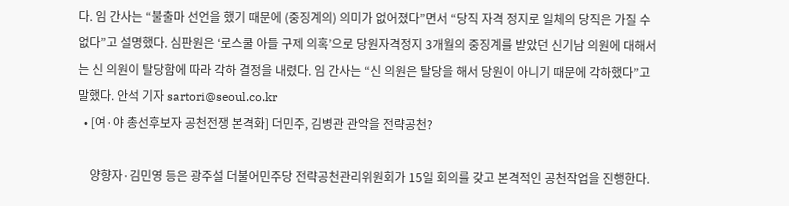다. 임 간사는 “불출마 선언을 했기 때문에 (중징계의) 의미가 없어졌다”면서 “당직 자격 정지로 일체의 당직은 가질 수 없다”고 설명했다. 심판원은 ‘로스쿨 아들 구제 의혹’으로 당원자격정지 3개월의 중징계를 받았던 신기남 의원에 대해서는 신 의원이 탈당함에 따라 각하 결정을 내렸다. 임 간사는 “신 의원은 탈당을 해서 당원이 아니기 때문에 각하했다”고 말했다. 안석 기자 sartori@seoul.co.kr
  • [여·야 총선후보자 공천전쟁 본격화] 더민주, 김병관 관악을 전략공천?

    양향자·김민영 등은 광주설 더불어민주당 전략공천관리위원회가 15일 회의를 갖고 본격적인 공천작업을 진행한다.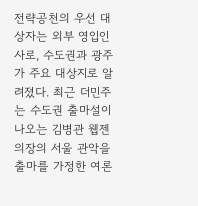전략공천의 우선 대상자는 외부 영입인사로, 수도권과 광주가 주요 대상지로 알려졌다. 최근 더민주는 수도권 출마설이 나오는 김병관 웹젠 의장의 서울 관악을 출마를 가정한 여론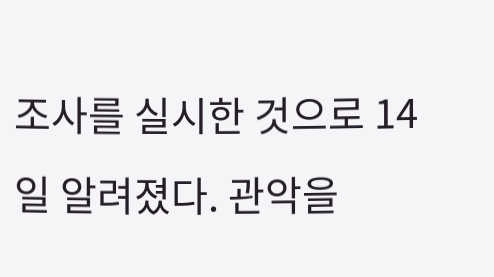조사를 실시한 것으로 14일 알려졌다. 관악을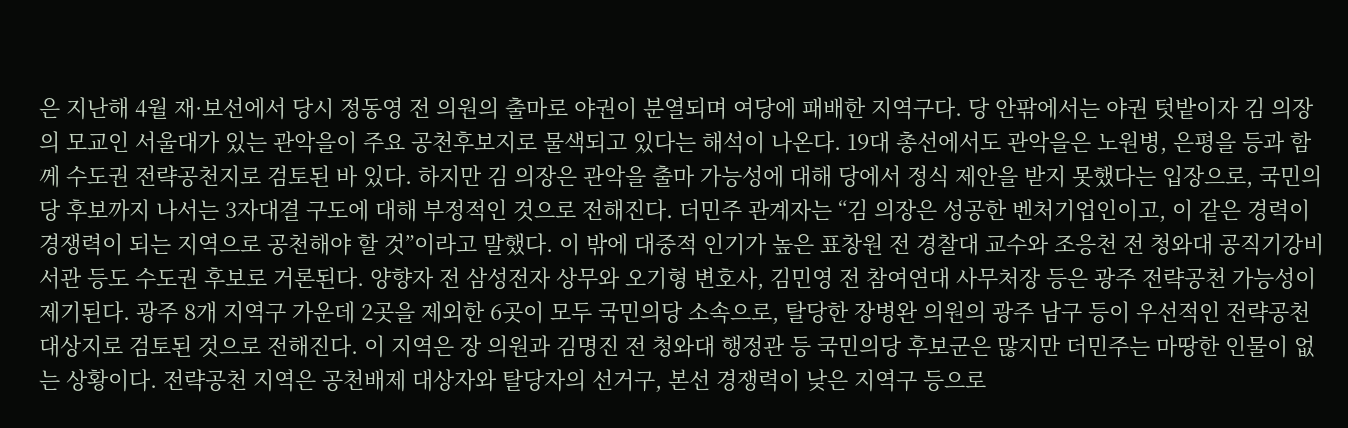은 지난해 4월 재·보선에서 당시 정동영 전 의원의 출마로 야권이 분열되며 여당에 패배한 지역구다. 당 안팎에서는 야권 텃밭이자 김 의장의 모교인 서울대가 있는 관악을이 주요 공천후보지로 물색되고 있다는 해석이 나온다. 19대 총선에서도 관악을은 노원병, 은평을 등과 함께 수도권 전략공천지로 검토된 바 있다. 하지만 김 의장은 관악을 출마 가능성에 대해 당에서 정식 제안을 받지 못했다는 입장으로, 국민의당 후보까지 나서는 3자대결 구도에 대해 부정적인 것으로 전해진다. 더민주 관계자는 “김 의장은 성공한 벤처기업인이고, 이 같은 경력이 경쟁력이 되는 지역으로 공천해야 할 것”이라고 말했다. 이 밖에 대중적 인기가 높은 표창원 전 경찰대 교수와 조응천 전 청와대 공직기강비서관 등도 수도권 후보로 거론된다. 양향자 전 삼성전자 상무와 오기형 변호사, 김민영 전 참여연대 사무처장 등은 광주 전략공천 가능성이 제기된다. 광주 8개 지역구 가운데 2곳을 제외한 6곳이 모두 국민의당 소속으로, 탈당한 장병완 의원의 광주 남구 등이 우선적인 전략공천 대상지로 검토된 것으로 전해진다. 이 지역은 장 의원과 김명진 전 청와대 행정관 등 국민의당 후보군은 많지만 더민주는 마땅한 인물이 없는 상황이다. 전략공천 지역은 공천배제 대상자와 탈당자의 선거구, 본선 경쟁력이 낮은 지역구 등으로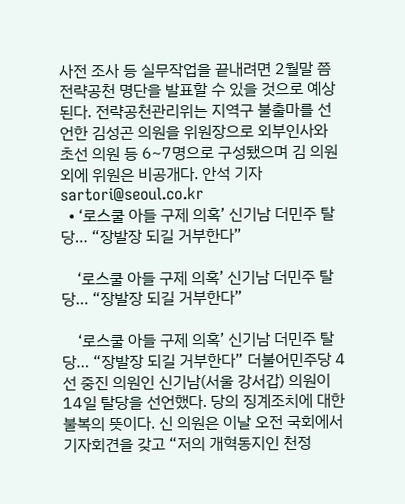사전 조사 등 실무작업을 끝내려면 2월말 쯤 전략공천 명단을 발표할 수 있을 것으로 예상된다. 전략공천관리위는 지역구 불출마를 선언한 김성곤 의원을 위원장으로 외부인사와 초선 의원 등 6~7명으로 구성됐으며 김 의원 외에 위원은 비공개다. 안석 기자 sartori@seoul.co.kr
  • ‘로스쿨 아들 구제 의혹’ 신기남 더민주 탈당… “장발장 되길 거부한다”

    ‘로스쿨 아들 구제 의혹’ 신기남 더민주 탈당… “장발장 되길 거부한다”

    ‘로스쿨 아들 구제 의혹’ 신기남 더민주 탈당… “장발장 되길 거부한다” 더불어민주당 4선 중진 의원인 신기남(서울 강서갑) 의원이 14일 탈당을 선언했다. 당의 징계조치에 대한 불복의 뜻이다. 신 의원은 이날 오전 국회에서 기자회견을 갖고 “저의 개혁동지인 천정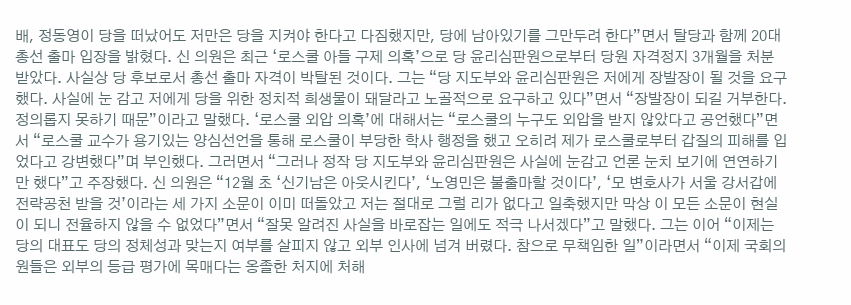배, 정동영이 당을 떠났어도 저만은 당을 지켜야 한다고 다짐했지만, 당에 남아있기를 그만두려 한다”면서 탈당과 함께 20대 총선 출마 입장을 밝혔다. 신 의원은 최근 ‘로스쿨 아들 구제 의혹’으로 당 윤리심판원으로부터 당원 자격정지 3개월을 처분받았다. 사실상 당 후보로서 총선 출마 자격이 박탈된 것이다. 그는 “당 지도부와 윤리심판원은 저에게 장발장이 될 것을 요구했다. 사실에 눈 감고 저에게 당을 위한 정치적 희생물이 돼달라고 노골적으로 요구하고 있다”면서 “장발장이 되길 거부한다. 정의롭지 못하기 때문”이라고 말했다. ‘로스쿨 외압 의혹’에 대해서는 “로스쿨의 누구도 외압을 받지 않았다고 공언했다”면서 “로스쿨 교수가 용기있는 양심선언을 통해 로스쿨이 부당한 학사 행정을 했고 오히려 제가 로스쿨로부터 갑질의 피해를 입었다고 강변했다”며 부인했다. 그러면서 “그러나 정작 당 지도부와 윤리심판원은 사실에 눈감고 언론 눈치 보기에 연연하기만 했다”고 주장했다. 신 의원은 “12월 초 ‘신기남은 아웃시킨다’, ‘노영민은 불출마할 것이다’, ‘모 변호사가 서울 강서갑에 전략공천 받을 것’이라는 세 가지 소문이 이미 떠돌았고 저는 절대로 그럴 리가 없다고 일축했지만 막상 이 모든 소문이 현실이 되니 전율하지 않을 수 없었다”면서 “잘못 알려진 사실을 바로잡는 일에도 적극 나서겠다”고 말했다. 그는 이어 “이제는 당의 대표도 당의 정체성과 맞는지 여부를 살피지 않고 외부 인사에 넘겨 버렸다. 참으로 무책임한 일”이라면서 “이제 국회의원들은 외부의 등급 평가에 목매다는 옹졸한 처지에 처해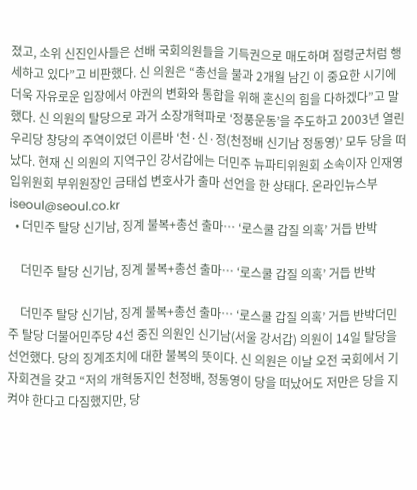졌고, 소위 신진인사들은 선배 국회의원들을 기득권으로 매도하며 점령군처럼 행세하고 있다”고 비판했다. 신 의원은 “총선을 불과 2개월 남긴 이 중요한 시기에 더욱 자유로운 입장에서 야권의 변화와 통합을 위해 혼신의 힘을 다하겠다”고 말했다. 신 의원의 탈당으로 과거 소장개혁파로 ‘정풍운동’을 주도하고 2003년 열린우리당 창당의 주역이었던 이른바 ‘천·신·정(천정배 신기남 정동영)’ 모두 당을 떠났다. 현재 신 의원의 지역구인 강서갑에는 더민주 뉴파티위원회 소속이자 인재영입위원회 부위원장인 금태섭 변호사가 출마 선언을 한 상태다. 온라인뉴스부 iseoul@seoul.co.kr
  • 더민주 탈당 신기남, 징계 불복+총선 출마… ‘로스쿨 갑질 의혹’ 거듭 반박

    더민주 탈당 신기남, 징계 불복+총선 출마… ‘로스쿨 갑질 의혹’ 거듭 반박

    더민주 탈당 신기남, 징계 불복+총선 출마… ‘로스쿨 갑질 의혹’ 거듭 반박더민주 탈당 더불어민주당 4선 중진 의원인 신기남(서울 강서갑) 의원이 14일 탈당을 선언했다. 당의 징계조치에 대한 불복의 뜻이다. 신 의원은 이날 오전 국회에서 기자회견을 갖고 “저의 개혁동지인 천정배, 정동영이 당을 떠났어도 저만은 당을 지켜야 한다고 다짐했지만, 당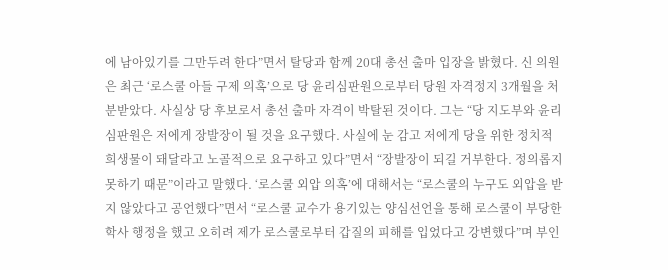에 남아있기를 그만두려 한다”면서 탈당과 함께 20대 총선 출마 입장을 밝혔다. 신 의원은 최근 ‘로스쿨 아들 구제 의혹’으로 당 윤리심판원으로부터 당원 자격정지 3개월을 처분받았다. 사실상 당 후보로서 총선 출마 자격이 박탈된 것이다. 그는 “당 지도부와 윤리심판원은 저에게 장발장이 될 것을 요구했다. 사실에 눈 감고 저에게 당을 위한 정치적 희생물이 돼달라고 노골적으로 요구하고 있다”면서 “장발장이 되길 거부한다. 정의롭지 못하기 때문”이라고 말했다. ‘로스쿨 외압 의혹’에 대해서는 “로스쿨의 누구도 외압을 받지 않았다고 공언했다”면서 “로스쿨 교수가 용기있는 양심선언을 통해 로스쿨이 부당한 학사 행정을 했고 오히려 제가 로스쿨로부터 갑질의 피해를 입었다고 강변했다”며 부인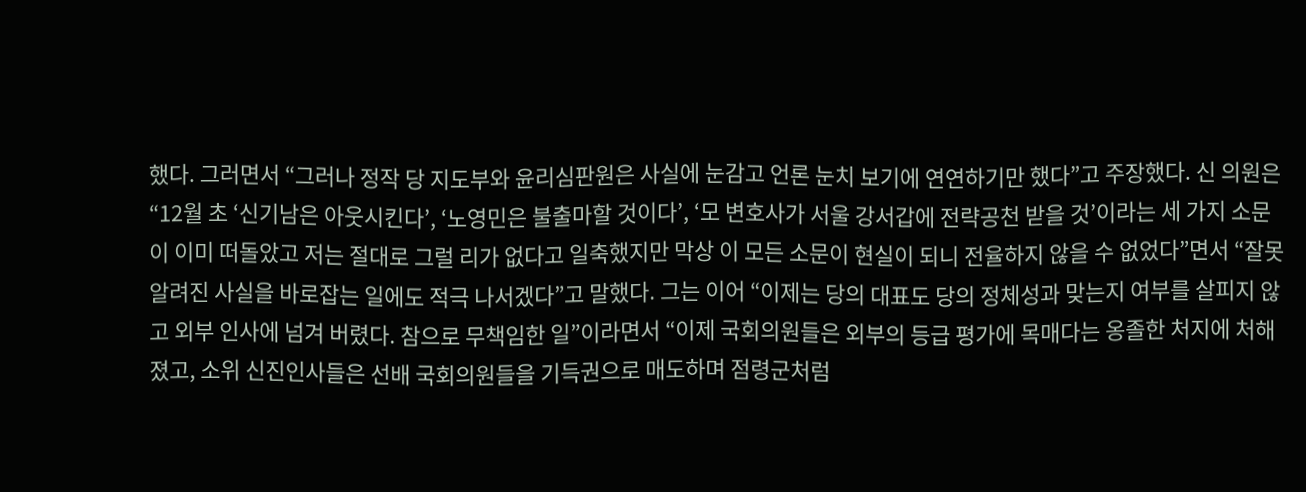했다. 그러면서 “그러나 정작 당 지도부와 윤리심판원은 사실에 눈감고 언론 눈치 보기에 연연하기만 했다”고 주장했다. 신 의원은 “12월 초 ‘신기남은 아웃시킨다’, ‘노영민은 불출마할 것이다’, ‘모 변호사가 서울 강서갑에 전략공천 받을 것’이라는 세 가지 소문이 이미 떠돌았고 저는 절대로 그럴 리가 없다고 일축했지만 막상 이 모든 소문이 현실이 되니 전율하지 않을 수 없었다”면서 “잘못 알려진 사실을 바로잡는 일에도 적극 나서겠다”고 말했다. 그는 이어 “이제는 당의 대표도 당의 정체성과 맞는지 여부를 살피지 않고 외부 인사에 넘겨 버렸다. 참으로 무책임한 일”이라면서 “이제 국회의원들은 외부의 등급 평가에 목매다는 옹졸한 처지에 처해졌고, 소위 신진인사들은 선배 국회의원들을 기득권으로 매도하며 점령군처럼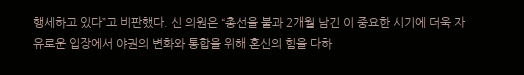행세하고 있다”고 비판했다. 신 의원은 “총선을 불과 2개월 남긴 이 중요한 시기에 더욱 자유로운 입장에서 야권의 변화와 통합을 위해 혼신의 힘을 다하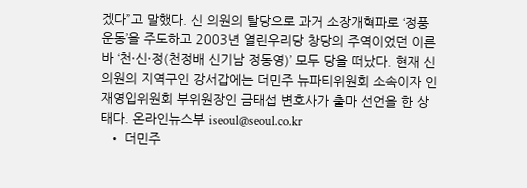겠다”고 말했다. 신 의원의 탈당으로 과거 소장개혁파로 ‘정풍운동’을 주도하고 2003년 열린우리당 창당의 주역이었던 이른바 ‘천·신·정(천정배 신기남 정동영)’ 모두 당을 떠났다. 현재 신 의원의 지역구인 강서갑에는 더민주 뉴파티위원회 소속이자 인재영입위원회 부위원장인 금태섭 변호사가 출마 선언을 한 상태다. 온라인뉴스부 iseoul@seoul.co.kr
  • 더민주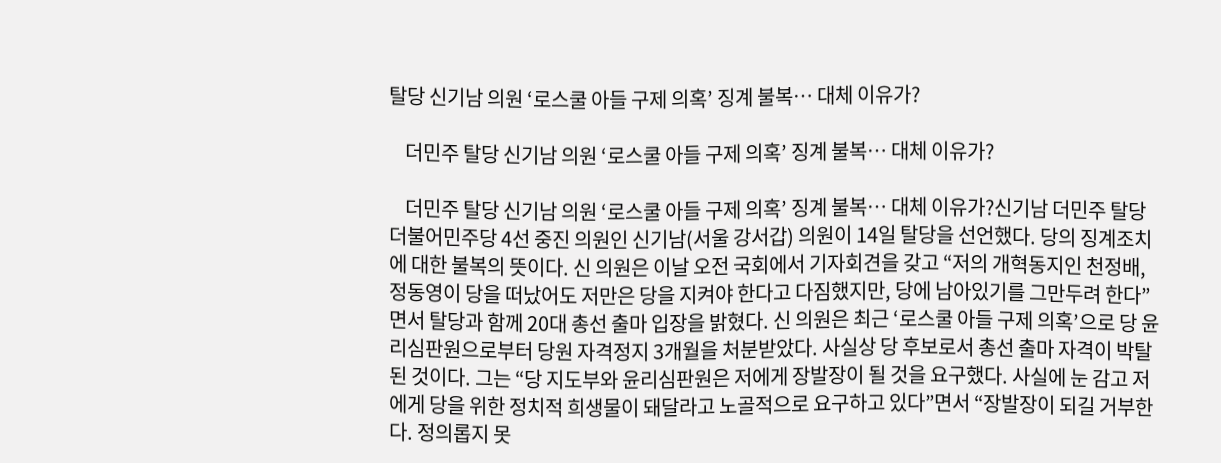탈당 신기남 의원 ‘로스쿨 아들 구제 의혹’ 징계 불복… 대체 이유가?

    더민주 탈당 신기남 의원 ‘로스쿨 아들 구제 의혹’ 징계 불복… 대체 이유가?

    더민주 탈당 신기남 의원 ‘로스쿨 아들 구제 의혹’ 징계 불복… 대체 이유가?신기남 더민주 탈당 더불어민주당 4선 중진 의원인 신기남(서울 강서갑) 의원이 14일 탈당을 선언했다. 당의 징계조치에 대한 불복의 뜻이다. 신 의원은 이날 오전 국회에서 기자회견을 갖고 “저의 개혁동지인 천정배, 정동영이 당을 떠났어도 저만은 당을 지켜야 한다고 다짐했지만, 당에 남아있기를 그만두려 한다”면서 탈당과 함께 20대 총선 출마 입장을 밝혔다. 신 의원은 최근 ‘로스쿨 아들 구제 의혹’으로 당 윤리심판원으로부터 당원 자격정지 3개월을 처분받았다. 사실상 당 후보로서 총선 출마 자격이 박탈된 것이다. 그는 “당 지도부와 윤리심판원은 저에게 장발장이 될 것을 요구했다. 사실에 눈 감고 저에게 당을 위한 정치적 희생물이 돼달라고 노골적으로 요구하고 있다”면서 “장발장이 되길 거부한다. 정의롭지 못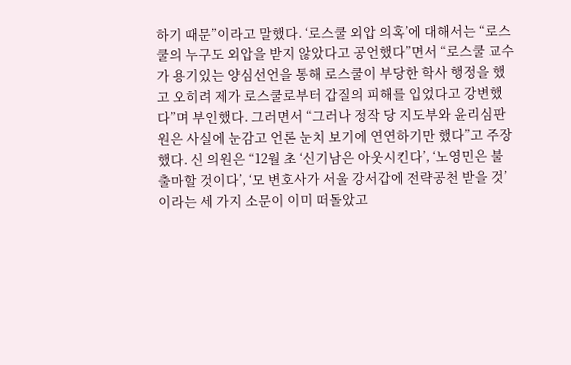하기 때문”이라고 말했다. ‘로스쿨 외압 의혹’에 대해서는 “로스쿨의 누구도 외압을 받지 않았다고 공언했다”면서 “로스쿨 교수가 용기있는 양심선언을 통해 로스쿨이 부당한 학사 행정을 했고 오히려 제가 로스쿨로부터 갑질의 피해를 입었다고 강변했다”며 부인했다. 그러면서 “그러나 정작 당 지도부와 윤리심판원은 사실에 눈감고 언론 눈치 보기에 연연하기만 했다”고 주장했다. 신 의원은 “12월 초 ‘신기남은 아웃시킨다’, ‘노영민은 불출마할 것이다’, ‘모 변호사가 서울 강서갑에 전략공천 받을 것’이라는 세 가지 소문이 이미 떠돌았고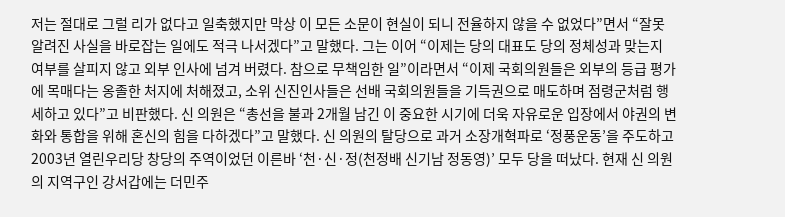저는 절대로 그럴 리가 없다고 일축했지만 막상 이 모든 소문이 현실이 되니 전율하지 않을 수 없었다”면서 “잘못 알려진 사실을 바로잡는 일에도 적극 나서겠다”고 말했다. 그는 이어 “이제는 당의 대표도 당의 정체성과 맞는지 여부를 살피지 않고 외부 인사에 넘겨 버렸다. 참으로 무책임한 일”이라면서 “이제 국회의원들은 외부의 등급 평가에 목매다는 옹졸한 처지에 처해졌고, 소위 신진인사들은 선배 국회의원들을 기득권으로 매도하며 점령군처럼 행세하고 있다”고 비판했다. 신 의원은 “총선을 불과 2개월 남긴 이 중요한 시기에 더욱 자유로운 입장에서 야권의 변화와 통합을 위해 혼신의 힘을 다하겠다”고 말했다. 신 의원의 탈당으로 과거 소장개혁파로 ‘정풍운동’을 주도하고 2003년 열린우리당 창당의 주역이었던 이른바 ‘천·신·정(천정배 신기남 정동영)’ 모두 당을 떠났다. 현재 신 의원의 지역구인 강서갑에는 더민주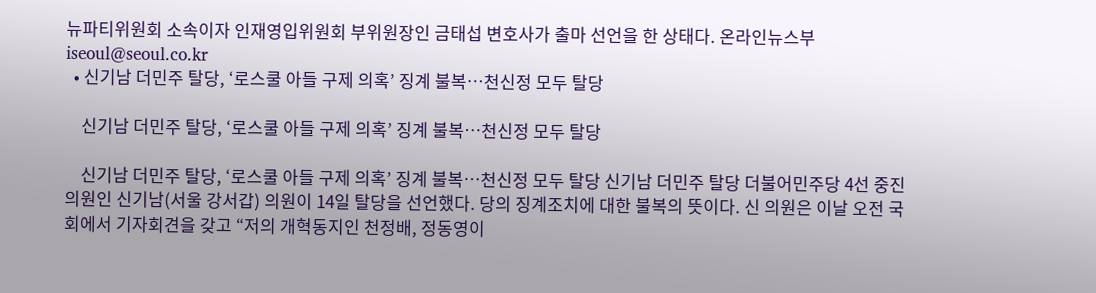뉴파티위원회 소속이자 인재영입위원회 부위원장인 금태섭 변호사가 출마 선언을 한 상태다. 온라인뉴스부 iseoul@seoul.co.kr
  • 신기남 더민주 탈당, ‘로스쿨 아들 구제 의혹’ 징계 불복…천신정 모두 탈당

    신기남 더민주 탈당, ‘로스쿨 아들 구제 의혹’ 징계 불복…천신정 모두 탈당

    신기남 더민주 탈당, ‘로스쿨 아들 구제 의혹’ 징계 불복…천신정 모두 탈당 신기남 더민주 탈당 더불어민주당 4선 중진 의원인 신기남(서울 강서갑) 의원이 14일 탈당을 선언했다. 당의 징계조치에 대한 불복의 뜻이다. 신 의원은 이날 오전 국회에서 기자회견을 갖고 “저의 개혁동지인 천정배, 정동영이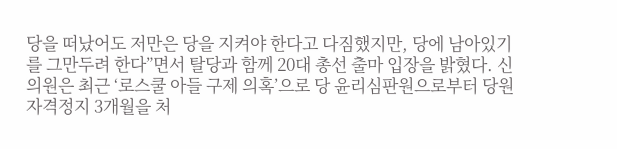당을 떠났어도 저만은 당을 지켜야 한다고 다짐했지만, 당에 남아있기를 그만두려 한다”면서 탈당과 함께 20대 총선 출마 입장을 밝혔다. 신 의원은 최근 ‘로스쿨 아들 구제 의혹’으로 당 윤리심판원으로부터 당원 자격정지 3개월을 처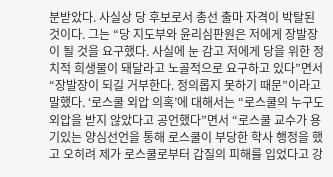분받았다. 사실상 당 후보로서 총선 출마 자격이 박탈된 것이다. 그는 “당 지도부와 윤리심판원은 저에게 장발장이 될 것을 요구했다. 사실에 눈 감고 저에게 당을 위한 정치적 희생물이 돼달라고 노골적으로 요구하고 있다”면서 “장발장이 되길 거부한다. 정의롭지 못하기 때문”이라고 말했다. ‘로스쿨 외압 의혹’에 대해서는 “로스쿨의 누구도 외압을 받지 않았다고 공언했다”면서 “로스쿨 교수가 용기있는 양심선언을 통해 로스쿨이 부당한 학사 행정을 했고 오히려 제가 로스쿨로부터 갑질의 피해를 입었다고 강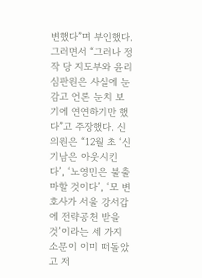변했다”며 부인했다. 그러면서 “그러나 정작 당 지도부와 윤리심판원은 사실에 눈감고 언론 눈치 보기에 연연하기만 했다”고 주장했다. 신 의원은 “12월 초 ‘신기남은 아웃시킨다’, ‘노영민은 불출마할 것이다’, ‘모 변호사가 서울 강서갑에 전략공천 받을 것’이라는 세 가지 소문이 이미 떠돌았고 저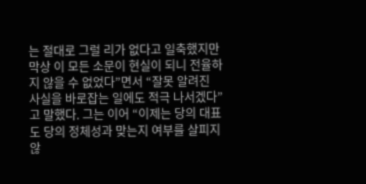는 절대로 그럴 리가 없다고 일축했지만 막상 이 모든 소문이 현실이 되니 전율하지 않을 수 없었다”면서 “잘못 알려진 사실을 바로잡는 일에도 적극 나서겠다”고 말했다. 그는 이어 “이제는 당의 대표도 당의 정체성과 맞는지 여부를 살피지 않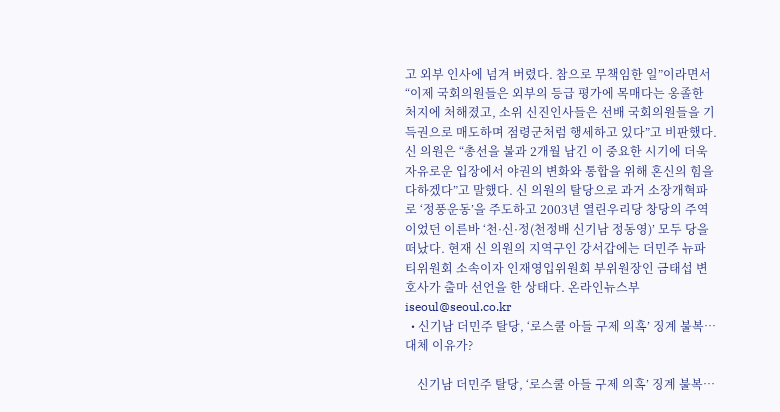고 외부 인사에 넘겨 버렸다. 참으로 무책임한 일”이라면서 “이제 국회의원들은 외부의 등급 평가에 목매다는 옹졸한 처지에 처해졌고, 소위 신진인사들은 선배 국회의원들을 기득권으로 매도하며 점령군처럼 행세하고 있다”고 비판했다. 신 의원은 “총선을 불과 2개월 남긴 이 중요한 시기에 더욱 자유로운 입장에서 야권의 변화와 통합을 위해 혼신의 힘을 다하겠다”고 말했다. 신 의원의 탈당으로 과거 소장개혁파로 ‘정풍운동’을 주도하고 2003년 열린우리당 창당의 주역이었던 이른바 ‘천·신·정(천정배 신기남 정동영)’ 모두 당을 떠났다. 현재 신 의원의 지역구인 강서갑에는 더민주 뉴파티위원회 소속이자 인재영입위원회 부위원장인 금태섭 변호사가 출마 선언을 한 상태다. 온라인뉴스부 iseoul@seoul.co.kr
  • 신기남 더민주 탈당, ‘로스쿨 아들 구제 의혹’ 징계 불복… 대체 이유가?

    신기남 더민주 탈당, ‘로스쿨 아들 구제 의혹’ 징계 불복…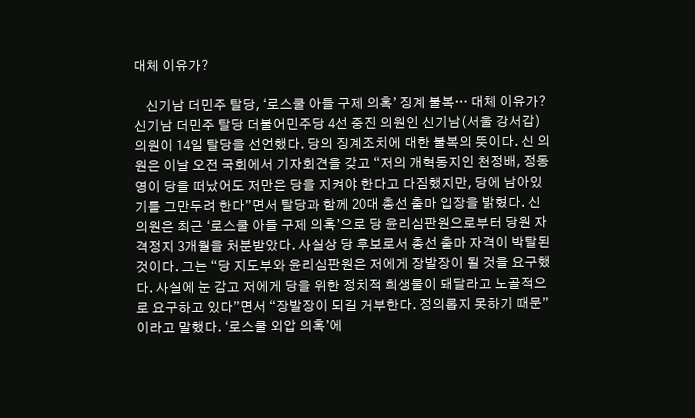대체 이유가?

    신기남 더민주 탈당, ‘로스쿨 아들 구제 의혹’ 징계 불복… 대체 이유가? 신기남 더민주 탈당 더불어민주당 4선 중진 의원인 신기남(서울 강서갑) 의원이 14일 탈당을 선언했다. 당의 징계조치에 대한 불복의 뜻이다. 신 의원은 이날 오전 국회에서 기자회견을 갖고 “저의 개혁동지인 천정배, 정동영이 당을 떠났어도 저만은 당을 지켜야 한다고 다짐했지만, 당에 남아있기를 그만두려 한다”면서 탈당과 함께 20대 총선 출마 입장을 밝혔다. 신 의원은 최근 ‘로스쿨 아들 구제 의혹’으로 당 윤리심판원으로부터 당원 자격정지 3개월을 처분받았다. 사실상 당 후보로서 총선 출마 자격이 박탈된 것이다. 그는 “당 지도부와 윤리심판원은 저에게 장발장이 될 것을 요구했다. 사실에 눈 감고 저에게 당을 위한 정치적 희생물이 돼달라고 노골적으로 요구하고 있다”면서 “장발장이 되길 거부한다. 정의롭지 못하기 때문”이라고 말했다. ‘로스쿨 외압 의혹’에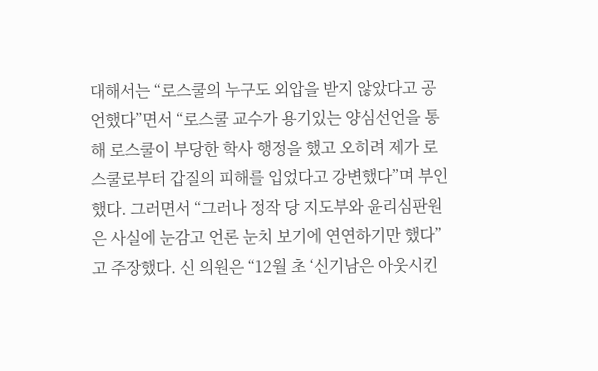대해서는 “로스쿨의 누구도 외압을 받지 않았다고 공언했다”면서 “로스쿨 교수가 용기있는 양심선언을 통해 로스쿨이 부당한 학사 행정을 했고 오히려 제가 로스쿨로부터 갑질의 피해를 입었다고 강변했다”며 부인했다. 그러면서 “그러나 정작 당 지도부와 윤리심판원은 사실에 눈감고 언론 눈치 보기에 연연하기만 했다”고 주장했다. 신 의원은 “12월 초 ‘신기남은 아웃시킨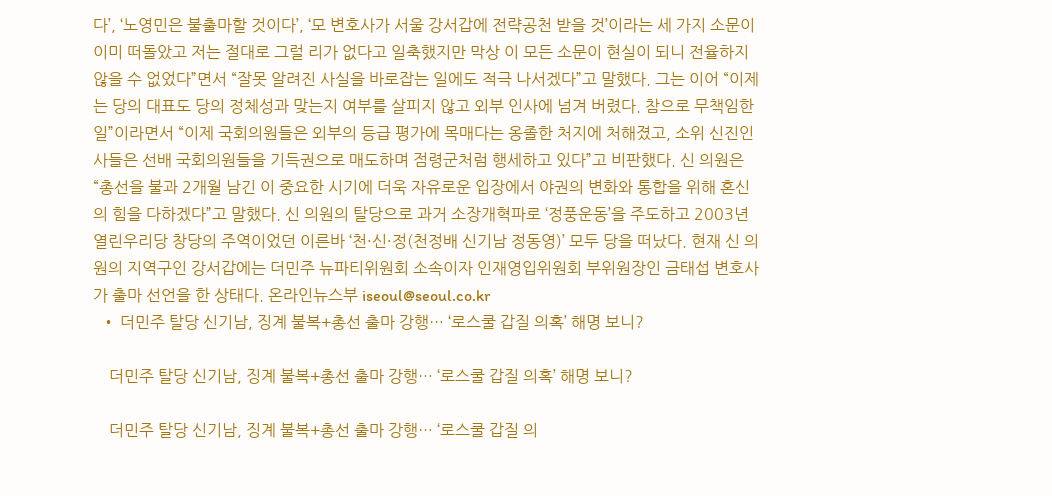다’, ‘노영민은 불출마할 것이다’, ‘모 변호사가 서울 강서갑에 전략공천 받을 것’이라는 세 가지 소문이 이미 떠돌았고 저는 절대로 그럴 리가 없다고 일축했지만 막상 이 모든 소문이 현실이 되니 전율하지 않을 수 없었다”면서 “잘못 알려진 사실을 바로잡는 일에도 적극 나서겠다”고 말했다. 그는 이어 “이제는 당의 대표도 당의 정체성과 맞는지 여부를 살피지 않고 외부 인사에 넘겨 버렸다. 참으로 무책임한 일”이라면서 “이제 국회의원들은 외부의 등급 평가에 목매다는 옹졸한 처지에 처해졌고, 소위 신진인사들은 선배 국회의원들을 기득권으로 매도하며 점령군처럼 행세하고 있다”고 비판했다. 신 의원은 “총선을 불과 2개월 남긴 이 중요한 시기에 더욱 자유로운 입장에서 야권의 변화와 통합을 위해 혼신의 힘을 다하겠다”고 말했다. 신 의원의 탈당으로 과거 소장개혁파로 ‘정풍운동’을 주도하고 2003년 열린우리당 창당의 주역이었던 이른바 ‘천·신·정(천정배 신기남 정동영)’ 모두 당을 떠났다. 현재 신 의원의 지역구인 강서갑에는 더민주 뉴파티위원회 소속이자 인재영입위원회 부위원장인 금태섭 변호사가 출마 선언을 한 상태다. 온라인뉴스부 iseoul@seoul.co.kr
  • 더민주 탈당 신기남, 징계 불복+총선 출마 강행… ‘로스쿨 갑질 의혹’ 해명 보니?

    더민주 탈당 신기남, 징계 불복+총선 출마 강행… ‘로스쿨 갑질 의혹’ 해명 보니?

    더민주 탈당 신기남, 징계 불복+총선 출마 강행… ‘로스쿨 갑질 의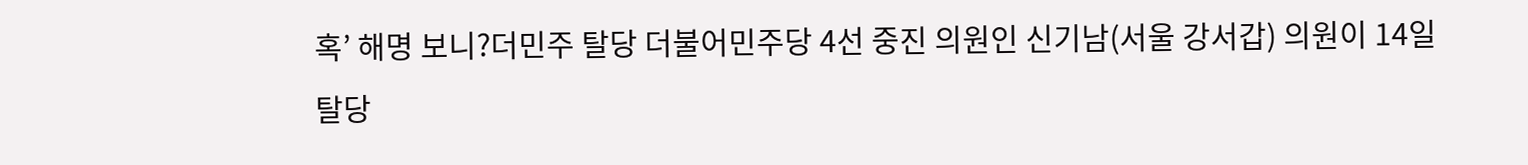혹’ 해명 보니?더민주 탈당 더불어민주당 4선 중진 의원인 신기남(서울 강서갑) 의원이 14일 탈당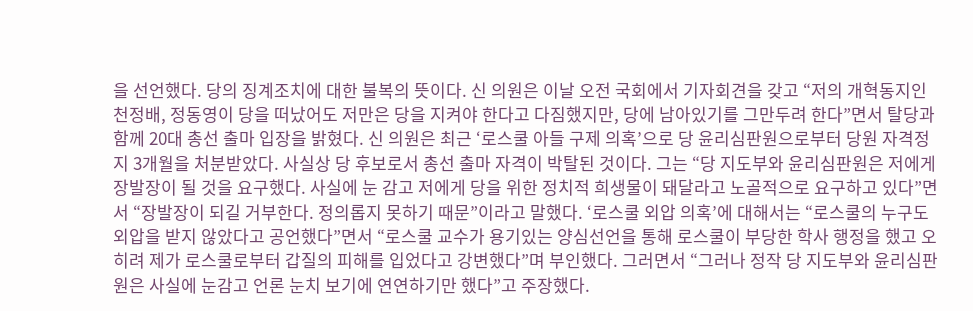을 선언했다. 당의 징계조치에 대한 불복의 뜻이다. 신 의원은 이날 오전 국회에서 기자회견을 갖고 “저의 개혁동지인 천정배, 정동영이 당을 떠났어도 저만은 당을 지켜야 한다고 다짐했지만, 당에 남아있기를 그만두려 한다”면서 탈당과 함께 20대 총선 출마 입장을 밝혔다. 신 의원은 최근 ‘로스쿨 아들 구제 의혹’으로 당 윤리심판원으로부터 당원 자격정지 3개월을 처분받았다. 사실상 당 후보로서 총선 출마 자격이 박탈된 것이다. 그는 “당 지도부와 윤리심판원은 저에게 장발장이 될 것을 요구했다. 사실에 눈 감고 저에게 당을 위한 정치적 희생물이 돼달라고 노골적으로 요구하고 있다”면서 “장발장이 되길 거부한다. 정의롭지 못하기 때문”이라고 말했다. ‘로스쿨 외압 의혹’에 대해서는 “로스쿨의 누구도 외압을 받지 않았다고 공언했다”면서 “로스쿨 교수가 용기있는 양심선언을 통해 로스쿨이 부당한 학사 행정을 했고 오히려 제가 로스쿨로부터 갑질의 피해를 입었다고 강변했다”며 부인했다. 그러면서 “그러나 정작 당 지도부와 윤리심판원은 사실에 눈감고 언론 눈치 보기에 연연하기만 했다”고 주장했다.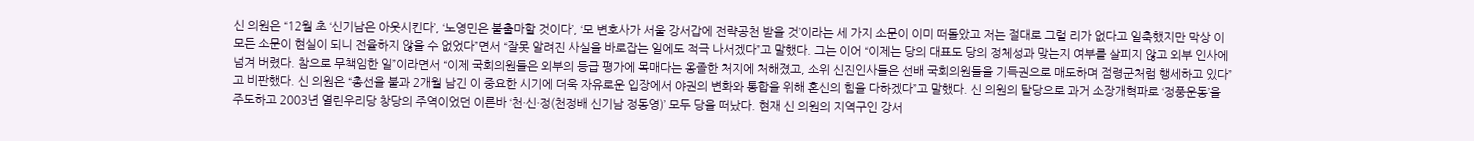신 의원은 “12월 초 ‘신기남은 아웃시킨다’, ‘노영민은 불출마할 것이다’, ‘모 변호사가 서울 강서갑에 전략공천 받을 것’이라는 세 가지 소문이 이미 떠돌았고 저는 절대로 그럴 리가 없다고 일축했지만 막상 이 모든 소문이 현실이 되니 전율하지 않을 수 없었다”면서 “잘못 알려진 사실을 바로잡는 일에도 적극 나서겠다”고 말했다. 그는 이어 “이제는 당의 대표도 당의 정체성과 맞는지 여부를 살피지 않고 외부 인사에 넘겨 버렸다. 참으로 무책임한 일”이라면서 “이제 국회의원들은 외부의 등급 평가에 목매다는 옹졸한 처지에 처해졌고, 소위 신진인사들은 선배 국회의원들을 기득권으로 매도하며 점령군처럼 행세하고 있다”고 비판했다. 신 의원은 “총선을 불과 2개월 남긴 이 중요한 시기에 더욱 자유로운 입장에서 야권의 변화와 통합을 위해 혼신의 힘을 다하겠다”고 말했다. 신 의원의 탈당으로 과거 소장개혁파로 ‘정풍운동’을 주도하고 2003년 열린우리당 창당의 주역이었던 이른바 ‘천·신·정(천정배 신기남 정동영)’ 모두 당을 떠났다. 현재 신 의원의 지역구인 강서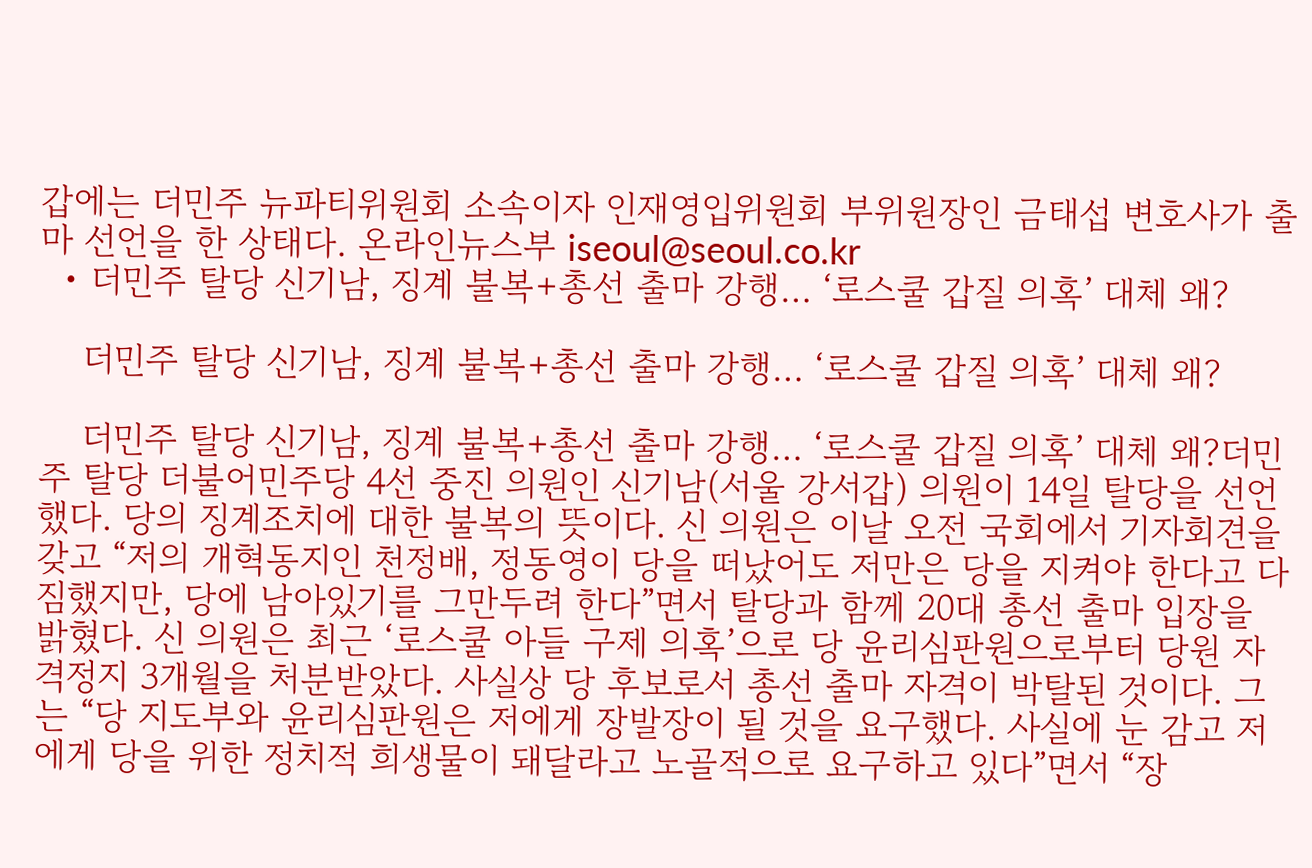갑에는 더민주 뉴파티위원회 소속이자 인재영입위원회 부위원장인 금태섭 변호사가 출마 선언을 한 상태다. 온라인뉴스부 iseoul@seoul.co.kr
  • 더민주 탈당 신기남, 징계 불복+총선 출마 강행… ‘로스쿨 갑질 의혹’ 대체 왜?

    더민주 탈당 신기남, 징계 불복+총선 출마 강행… ‘로스쿨 갑질 의혹’ 대체 왜?

    더민주 탈당 신기남, 징계 불복+총선 출마 강행… ‘로스쿨 갑질 의혹’ 대체 왜?더민주 탈당 더불어민주당 4선 중진 의원인 신기남(서울 강서갑) 의원이 14일 탈당을 선언했다. 당의 징계조치에 대한 불복의 뜻이다. 신 의원은 이날 오전 국회에서 기자회견을 갖고 “저의 개혁동지인 천정배, 정동영이 당을 떠났어도 저만은 당을 지켜야 한다고 다짐했지만, 당에 남아있기를 그만두려 한다”면서 탈당과 함께 20대 총선 출마 입장을 밝혔다. 신 의원은 최근 ‘로스쿨 아들 구제 의혹’으로 당 윤리심판원으로부터 당원 자격정지 3개월을 처분받았다. 사실상 당 후보로서 총선 출마 자격이 박탈된 것이다. 그는 “당 지도부와 윤리심판원은 저에게 장발장이 될 것을 요구했다. 사실에 눈 감고 저에게 당을 위한 정치적 희생물이 돼달라고 노골적으로 요구하고 있다”면서 “장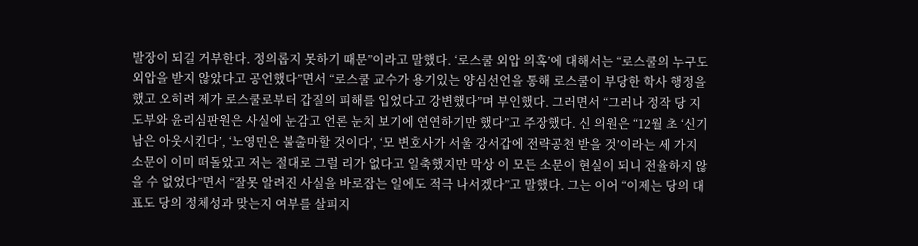발장이 되길 거부한다. 정의롭지 못하기 때문”이라고 말했다. ‘로스쿨 외압 의혹’에 대해서는 “로스쿨의 누구도 외압을 받지 않았다고 공언했다”면서 “로스쿨 교수가 용기있는 양심선언을 통해 로스쿨이 부당한 학사 행정을 했고 오히려 제가 로스쿨로부터 갑질의 피해를 입었다고 강변했다”며 부인했다. 그러면서 “그러나 정작 당 지도부와 윤리심판원은 사실에 눈감고 언론 눈치 보기에 연연하기만 했다”고 주장했다. 신 의원은 “12월 초 ‘신기남은 아웃시킨다’, ‘노영민은 불출마할 것이다’, ‘모 변호사가 서울 강서갑에 전략공천 받을 것’이라는 세 가지 소문이 이미 떠돌았고 저는 절대로 그럴 리가 없다고 일축했지만 막상 이 모든 소문이 현실이 되니 전율하지 않을 수 없었다”면서 “잘못 알려진 사실을 바로잡는 일에도 적극 나서겠다”고 말했다. 그는 이어 “이제는 당의 대표도 당의 정체성과 맞는지 여부를 살피지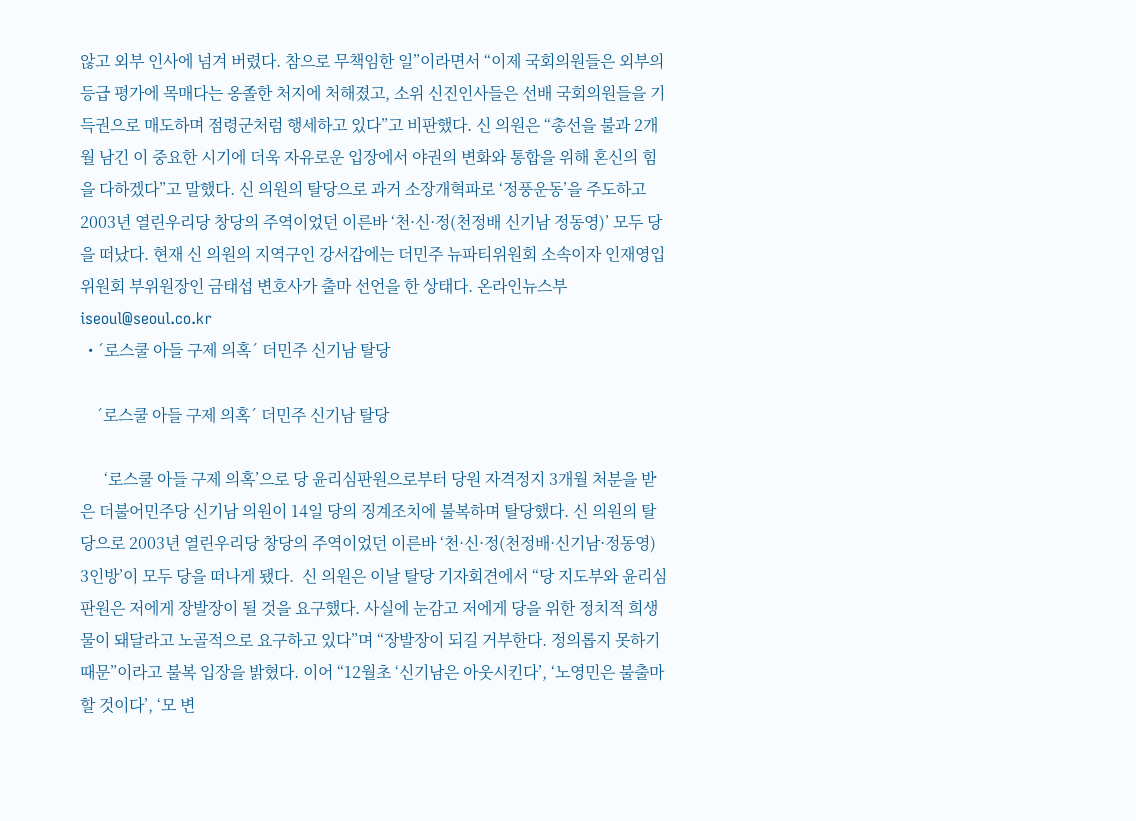않고 외부 인사에 넘겨 버렸다. 참으로 무책임한 일”이라면서 “이제 국회의원들은 외부의 등급 평가에 목매다는 옹졸한 처지에 처해졌고, 소위 신진인사들은 선배 국회의원들을 기득권으로 매도하며 점령군처럼 행세하고 있다”고 비판했다. 신 의원은 “총선을 불과 2개월 남긴 이 중요한 시기에 더욱 자유로운 입장에서 야권의 변화와 통합을 위해 혼신의 힘을 다하겠다”고 말했다. 신 의원의 탈당으로 과거 소장개혁파로 ‘정풍운동’을 주도하고 2003년 열린우리당 창당의 주역이었던 이른바 ‘천·신·정(천정배 신기남 정동영)’ 모두 당을 떠났다. 현재 신 의원의 지역구인 강서갑에는 더민주 뉴파티위원회 소속이자 인재영입위원회 부위원장인 금태섭 변호사가 출마 선언을 한 상태다. 온라인뉴스부 iseoul@seoul.co.kr
  • ´로스쿨 아들 구제 의혹´ 더민주 신기남 탈당

    ´로스쿨 아들 구제 의혹´ 더민주 신기남 탈당

      ‘로스쿨 아들 구제 의혹’으로 당 윤리심판원으로부터 당원 자격정지 3개월 처분을 받은 더불어민주당 신기남 의원이 14일 당의 징계조치에 불복하며 탈당했다. 신 의원의 탈당으로 2003년 열린우리당 창당의 주역이었던 이른바 ‘천·신·정(천정배·신기남·정동영) 3인방’이 모두 당을 떠나게 됐다.  신 의원은 이날 탈당 기자회견에서 “당 지도부와 윤리심판원은 저에게 장발장이 될 것을 요구했다. 사실에 눈감고 저에게 당을 위한 정치적 희생물이 돼달라고 노골적으로 요구하고 있다”며 “장발장이 되길 거부한다. 정의롭지 못하기 때문”이라고 불복 입장을 밝혔다. 이어 “12월초 ‘신기남은 아웃시킨다’, ‘노영민은 불출마할 것이다’, ‘모 변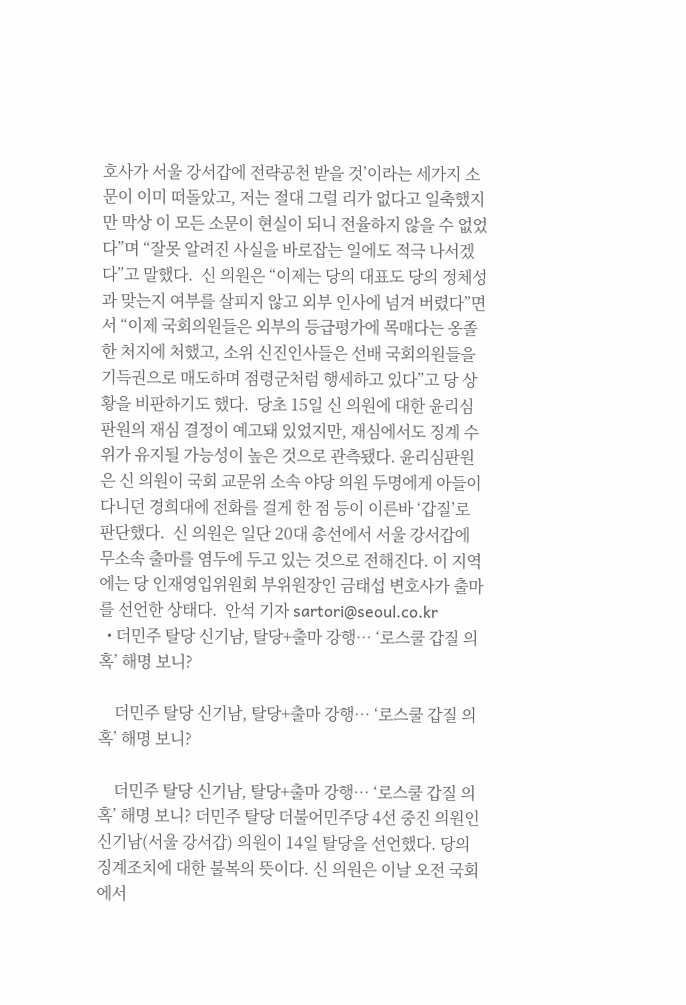호사가 서울 강서갑에 전략공천 받을 것’이라는 세가지 소문이 이미 떠돌았고, 저는 절대 그럴 리가 없다고 일축했지만 막상 이 모든 소문이 현실이 되니 전율하지 않을 수 없었다”며 “잘못 알려진 사실을 바로잡는 일에도 적극 나서겠다”고 말했다.  신 의원은 “이제는 당의 대표도 당의 정체성과 맞는지 여부를 살피지 않고 외부 인사에 넘겨 버렸다”면서 “이제 국회의원들은 외부의 등급평가에 목매다는 옹졸한 처지에 처했고, 소위 신진인사들은 선배 국회의원들을 기득권으로 매도하며 점령군처럼 행세하고 있다”고 당 상황을 비판하기도 했다.  당초 15일 신 의원에 대한 윤리심판원의 재심 결정이 예고돼 있었지만, 재심에서도 징계 수위가 유지될 가능성이 높은 것으로 관측됐다. 윤리심판원은 신 의원이 국회 교문위 소속 야당 의원 두명에게 아들이 다니던 경희대에 전화를 걸게 한 점 등이 이른바 ‘갑질’로 판단했다.  신 의원은 일단 20대 총선에서 서울 강서갑에 무소속 출마를 염두에 두고 있는 것으로 전해진다. 이 지역에는 당 인재영입위원회 부위원장인 금태섭 변호사가 출마를 선언한 상태다.  안석 기자 sartori@seoul.co.kr
  • 더민주 탈당 신기남, 탈당+출마 강행… ‘로스쿨 갑질 의혹’ 해명 보니?

    더민주 탈당 신기남, 탈당+출마 강행… ‘로스쿨 갑질 의혹’ 해명 보니?

    더민주 탈당 신기남, 탈당+출마 강행… ‘로스쿨 갑질 의혹’ 해명 보니? 더민주 탈당 더불어민주당 4선 중진 의원인 신기남(서울 강서갑) 의원이 14일 탈당을 선언했다. 당의 징계조치에 대한 불복의 뜻이다. 신 의원은 이날 오전 국회에서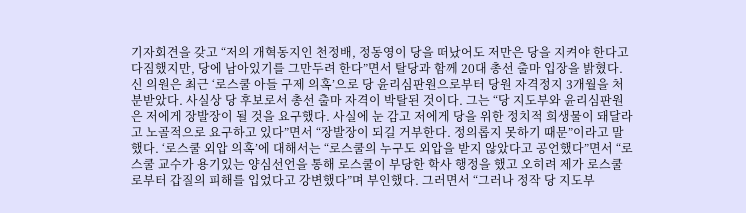기자회견을 갖고 “저의 개혁동지인 천정배, 정동영이 당을 떠났어도 저만은 당을 지켜야 한다고 다짐했지만, 당에 남아있기를 그만두려 한다”면서 탈당과 함께 20대 총선 출마 입장을 밝혔다. 신 의원은 최근 ‘로스쿨 아들 구제 의혹’으로 당 윤리심판원으로부터 당원 자격정지 3개월을 처분받았다. 사실상 당 후보로서 총선 출마 자격이 박탈된 것이다. 그는 “당 지도부와 윤리심판원은 저에게 장발장이 될 것을 요구했다. 사실에 눈 감고 저에게 당을 위한 정치적 희생물이 돼달라고 노골적으로 요구하고 있다”면서 “장발장이 되길 거부한다. 정의롭지 못하기 때문”이라고 말했다. ‘로스쿨 외압 의혹’에 대해서는 “로스쿨의 누구도 외압을 받지 않았다고 공언했다”면서 “로스쿨 교수가 용기있는 양심선언을 통해 로스쿨이 부당한 학사 행정을 했고 오히려 제가 로스쿨로부터 갑질의 피해를 입었다고 강변했다”며 부인했다. 그러면서 “그러나 정작 당 지도부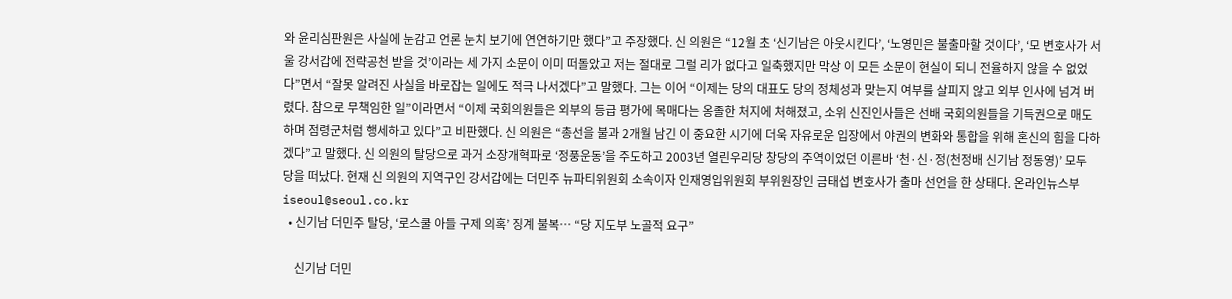와 윤리심판원은 사실에 눈감고 언론 눈치 보기에 연연하기만 했다”고 주장했다. 신 의원은 “12월 초 ‘신기남은 아웃시킨다’, ‘노영민은 불출마할 것이다’, ‘모 변호사가 서울 강서갑에 전략공천 받을 것’이라는 세 가지 소문이 이미 떠돌았고 저는 절대로 그럴 리가 없다고 일축했지만 막상 이 모든 소문이 현실이 되니 전율하지 않을 수 없었다”면서 “잘못 알려진 사실을 바로잡는 일에도 적극 나서겠다”고 말했다. 그는 이어 “이제는 당의 대표도 당의 정체성과 맞는지 여부를 살피지 않고 외부 인사에 넘겨 버렸다. 참으로 무책임한 일”이라면서 “이제 국회의원들은 외부의 등급 평가에 목매다는 옹졸한 처지에 처해졌고, 소위 신진인사들은 선배 국회의원들을 기득권으로 매도하며 점령군처럼 행세하고 있다”고 비판했다. 신 의원은 “총선을 불과 2개월 남긴 이 중요한 시기에 더욱 자유로운 입장에서 야권의 변화와 통합을 위해 혼신의 힘을 다하겠다”고 말했다. 신 의원의 탈당으로 과거 소장개혁파로 ‘정풍운동’을 주도하고 2003년 열린우리당 창당의 주역이었던 이른바 ‘천·신·정(천정배 신기남 정동영)’ 모두 당을 떠났다. 현재 신 의원의 지역구인 강서갑에는 더민주 뉴파티위원회 소속이자 인재영입위원회 부위원장인 금태섭 변호사가 출마 선언을 한 상태다. 온라인뉴스부 iseoul@seoul.co.kr
  • 신기남 더민주 탈당, ‘로스쿨 아들 구제 의혹’ 징계 불복… “당 지도부 노골적 요구”

    신기남 더민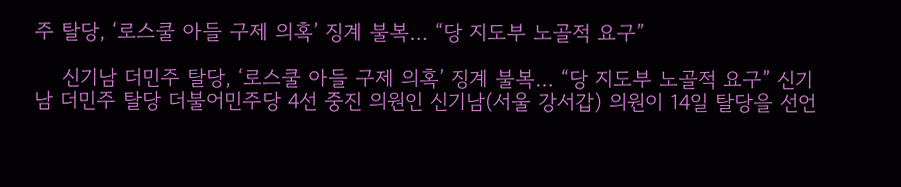주 탈당, ‘로스쿨 아들 구제 의혹’ 징계 불복… “당 지도부 노골적 요구”

    신기남 더민주 탈당, ‘로스쿨 아들 구제 의혹’ 징계 불복… “당 지도부 노골적 요구” 신기남 더민주 탈당 더불어민주당 4선 중진 의원인 신기남(서울 강서갑) 의원이 14일 탈당을 선언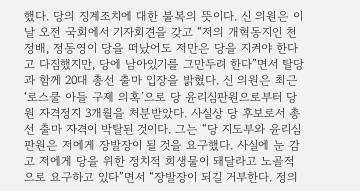했다. 당의 징계조치에 대한 불복의 뜻이다. 신 의원은 이날 오전 국회에서 기자회견을 갖고 “저의 개혁동지인 천정배, 정동영이 당을 떠났어도 저만은 당을 지켜야 한다고 다짐했지만, 당에 남아있기를 그만두려 한다”면서 탈당과 함께 20대 총선 출마 입장을 밝혔다. 신 의원은 최근 ‘로스쿨 아들 구제 의혹’으로 당 윤리심판원으로부터 당원 자격정지 3개월을 처분받았다. 사실상 당 후보로서 총선 출마 자격이 박탈된 것이다. 그는 “당 지도부와 윤리심판원은 저에게 장발장이 될 것을 요구했다. 사실에 눈 감고 저에게 당을 위한 정치적 희생물이 돼달라고 노골적으로 요구하고 있다”면서 “장발장이 되길 거부한다. 정의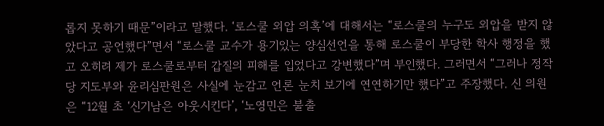롭지 못하기 때문”이라고 말했다. ‘로스쿨 외압 의혹’에 대해서는 “로스쿨의 누구도 외압을 받지 않았다고 공언했다”면서 “로스쿨 교수가 용기있는 양심선언을 통해 로스쿨이 부당한 학사 행정을 했고 오히려 제가 로스쿨로부터 갑질의 피해를 입었다고 강변했다”며 부인했다. 그러면서 “그러나 정작 당 지도부와 윤리심판원은 사실에 눈감고 언론 눈치 보기에 연연하기만 했다”고 주장했다. 신 의원은 “12월 초 ‘신기남은 아웃시킨다’, ‘노영민은 불출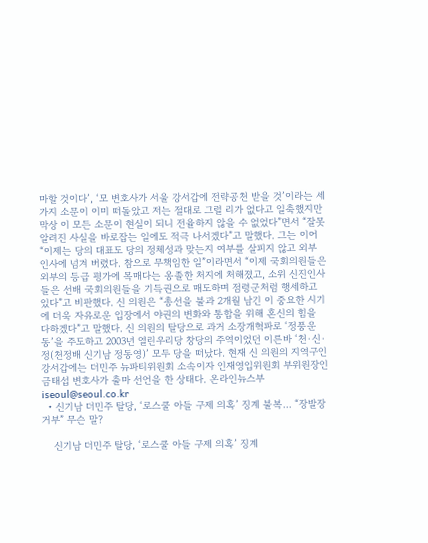마할 것이다’, ‘모 변호사가 서울 강서갑에 전략공천 받을 것’이라는 세 가지 소문이 이미 떠돌았고 저는 절대로 그럴 리가 없다고 일축했지만 막상 이 모든 소문이 현실이 되니 전율하지 않을 수 없었다”면서 “잘못 알려진 사실을 바로잡는 일에도 적극 나서겠다”고 말했다. 그는 이어 “이제는 당의 대표도 당의 정체성과 맞는지 여부를 살피지 않고 외부 인사에 넘겨 버렸다. 참으로 무책임한 일”이라면서 “이제 국회의원들은 외부의 등급 평가에 목매다는 옹졸한 처지에 처해졌고, 소위 신진인사들은 선배 국회의원들을 기득권으로 매도하며 점령군처럼 행세하고 있다”고 비판했다. 신 의원은 “총선을 불과 2개월 남긴 이 중요한 시기에 더욱 자유로운 입장에서 야권의 변화와 통합을 위해 혼신의 힘을 다하겠다”고 말했다. 신 의원의 탈당으로 과거 소장개혁파로 ‘정풍운동’을 주도하고 2003년 열린우리당 창당의 주역이었던 이른바 ‘천·신·정(천정배 신기남 정동영)’ 모두 당을 떠났다. 현재 신 의원의 지역구인 강서갑에는 더민주 뉴파티위원회 소속이자 인재영입위원회 부위원장인 금태섭 변호사가 출마 선언을 한 상태다. 온라인뉴스부 iseoul@seoul.co.kr
  • 신기남 더민주 탈당, ‘로스쿨 아들 구제 의혹’ 징계 불복… “장발장 거부” 무슨 말?

    신기남 더민주 탈당, ‘로스쿨 아들 구제 의혹’ 징계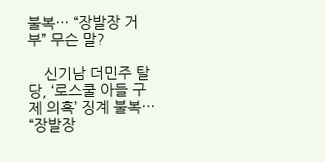불복… “장발장 거부” 무슨 말?

    신기남 더민주 탈당, ‘로스쿨 아들 구제 의혹’ 징계 불복… “장발장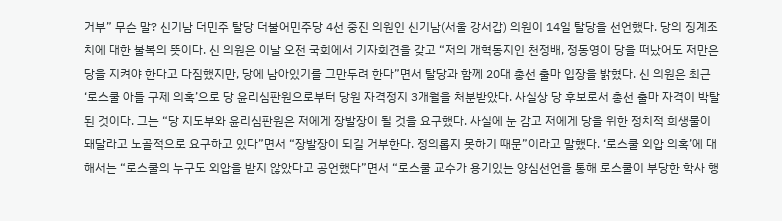거부” 무슨 말? 신기남 더민주 탈당 더불어민주당 4선 중진 의원인 신기남(서울 강서갑) 의원이 14일 탈당을 선언했다. 당의 징계조치에 대한 불복의 뜻이다. 신 의원은 이날 오전 국회에서 기자회견을 갖고 “저의 개혁동지인 천정배, 정동영이 당을 떠났어도 저만은 당을 지켜야 한다고 다짐했지만, 당에 남아있기를 그만두려 한다”면서 탈당과 함께 20대 총선 출마 입장을 밝혔다. 신 의원은 최근 ‘로스쿨 아들 구제 의혹’으로 당 윤리심판원으로부터 당원 자격정지 3개월을 처분받았다. 사실상 당 후보로서 총선 출마 자격이 박탈된 것이다. 그는 “당 지도부와 윤리심판원은 저에게 장발장이 될 것을 요구했다. 사실에 눈 감고 저에게 당을 위한 정치적 희생물이 돼달라고 노골적으로 요구하고 있다”면서 “장발장이 되길 거부한다. 정의롭지 못하기 때문”이라고 말했다. ‘로스쿨 외압 의혹’에 대해서는 “로스쿨의 누구도 외압을 받지 않았다고 공언했다”면서 “로스쿨 교수가 용기있는 양심선언을 통해 로스쿨이 부당한 학사 행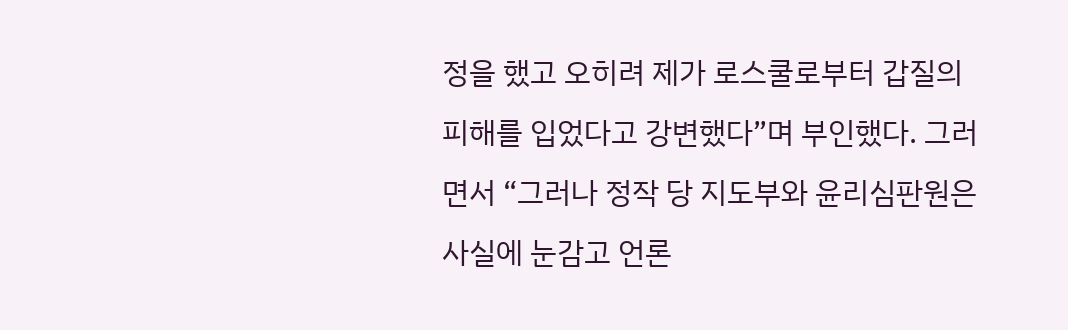정을 했고 오히려 제가 로스쿨로부터 갑질의 피해를 입었다고 강변했다”며 부인했다. 그러면서 “그러나 정작 당 지도부와 윤리심판원은 사실에 눈감고 언론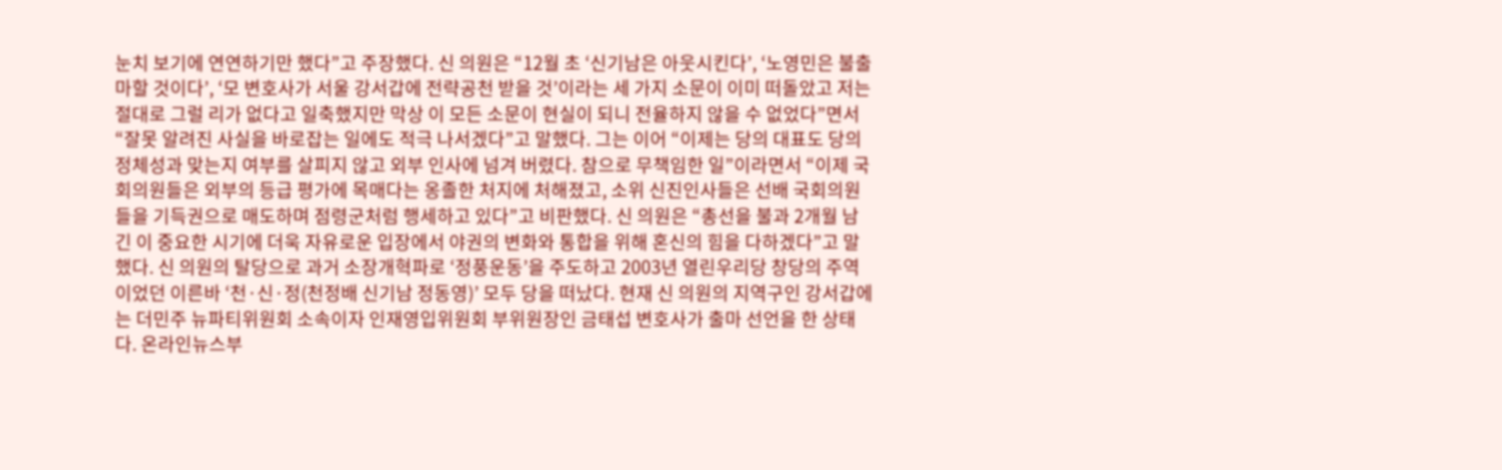눈치 보기에 연연하기만 했다”고 주장했다. 신 의원은 “12월 초 ‘신기남은 아웃시킨다’, ‘노영민은 불출마할 것이다’, ‘모 변호사가 서울 강서갑에 전략공천 받을 것’이라는 세 가지 소문이 이미 떠돌았고 저는 절대로 그럴 리가 없다고 일축했지만 막상 이 모든 소문이 현실이 되니 전율하지 않을 수 없었다”면서 “잘못 알려진 사실을 바로잡는 일에도 적극 나서겠다”고 말했다. 그는 이어 “이제는 당의 대표도 당의 정체성과 맞는지 여부를 살피지 않고 외부 인사에 넘겨 버렸다. 참으로 무책임한 일”이라면서 “이제 국회의원들은 외부의 등급 평가에 목매다는 옹졸한 처지에 처해졌고, 소위 신진인사들은 선배 국회의원들을 기득권으로 매도하며 점령군처럼 행세하고 있다”고 비판했다. 신 의원은 “총선을 불과 2개월 남긴 이 중요한 시기에 더욱 자유로운 입장에서 야권의 변화와 통합을 위해 혼신의 힘을 다하겠다”고 말했다. 신 의원의 탈당으로 과거 소장개혁파로 ‘정풍운동’을 주도하고 2003년 열린우리당 창당의 주역이었던 이른바 ‘천·신·정(천정배 신기남 정동영)’ 모두 당을 떠났다. 현재 신 의원의 지역구인 강서갑에는 더민주 뉴파티위원회 소속이자 인재영입위원회 부위원장인 금태섭 변호사가 출마 선언을 한 상태다. 온라인뉴스부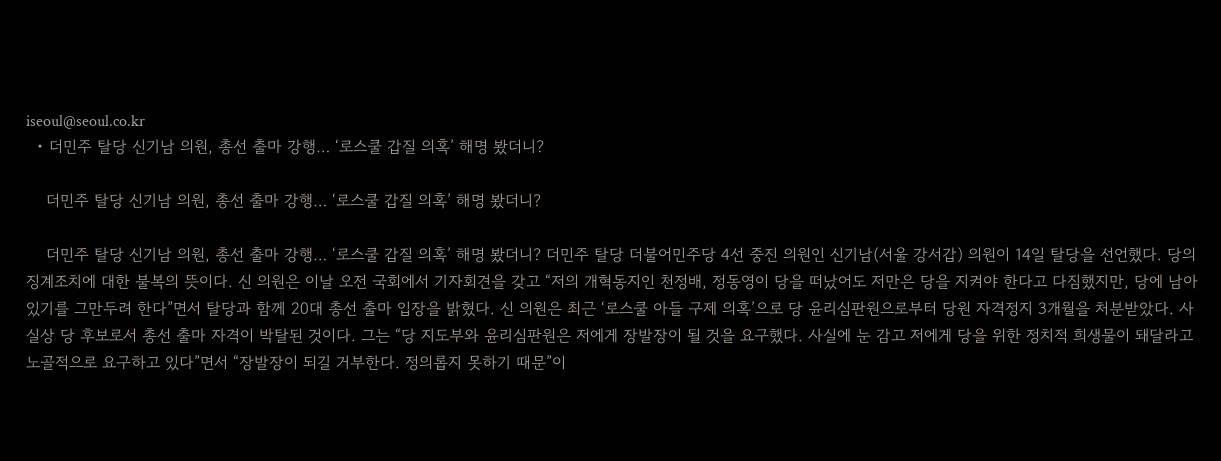iseoul@seoul.co.kr
  • 더민주 탈당 신기남 의원, 총선 출마 강행… ‘로스쿨 갑질 의혹’ 해명 봤더니?

    더민주 탈당 신기남 의원, 총선 출마 강행… ‘로스쿨 갑질 의혹’ 해명 봤더니?

    더민주 탈당 신기남 의원, 총선 출마 강행… ‘로스쿨 갑질 의혹’ 해명 봤더니? 더민주 탈당 더불어민주당 4선 중진 의원인 신기남(서울 강서갑) 의원이 14일 탈당을 선언했다. 당의 징계조치에 대한 불복의 뜻이다. 신 의원은 이날 오전 국회에서 기자회견을 갖고 “저의 개혁동지인 천정배, 정동영이 당을 떠났어도 저만은 당을 지켜야 한다고 다짐했지만, 당에 남아있기를 그만두려 한다”면서 탈당과 함께 20대 총선 출마 입장을 밝혔다. 신 의원은 최근 ‘로스쿨 아들 구제 의혹’으로 당 윤리심판원으로부터 당원 자격정지 3개월을 처분받았다. 사실상 당 후보로서 총선 출마 자격이 박탈된 것이다. 그는 “당 지도부와 윤리심판원은 저에게 장발장이 될 것을 요구했다. 사실에 눈 감고 저에게 당을 위한 정치적 희생물이 돼달라고 노골적으로 요구하고 있다”면서 “장발장이 되길 거부한다. 정의롭지 못하기 때문”이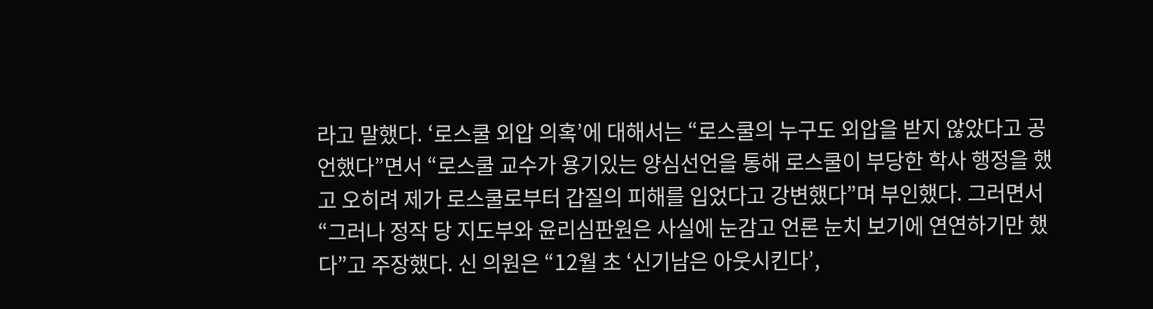라고 말했다. ‘로스쿨 외압 의혹’에 대해서는 “로스쿨의 누구도 외압을 받지 않았다고 공언했다”면서 “로스쿨 교수가 용기있는 양심선언을 통해 로스쿨이 부당한 학사 행정을 했고 오히려 제가 로스쿨로부터 갑질의 피해를 입었다고 강변했다”며 부인했다. 그러면서 “그러나 정작 당 지도부와 윤리심판원은 사실에 눈감고 언론 눈치 보기에 연연하기만 했다”고 주장했다. 신 의원은 “12월 초 ‘신기남은 아웃시킨다’,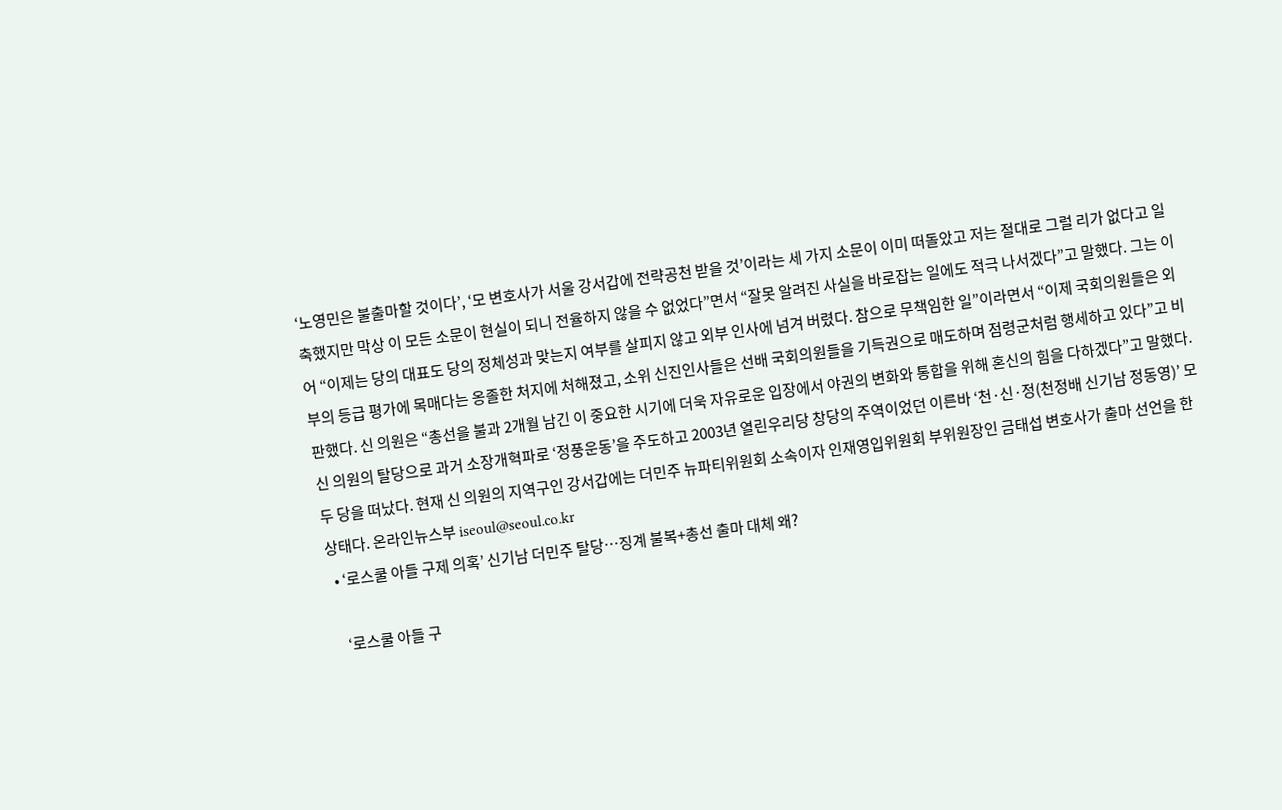‘노영민은 불출마할 것이다’, ‘모 변호사가 서울 강서갑에 전략공천 받을 것’이라는 세 가지 소문이 이미 떠돌았고 저는 절대로 그럴 리가 없다고 일축했지만 막상 이 모든 소문이 현실이 되니 전율하지 않을 수 없었다”면서 “잘못 알려진 사실을 바로잡는 일에도 적극 나서겠다”고 말했다. 그는 이어 “이제는 당의 대표도 당의 정체성과 맞는지 여부를 살피지 않고 외부 인사에 넘겨 버렸다. 참으로 무책임한 일”이라면서 “이제 국회의원들은 외부의 등급 평가에 목매다는 옹졸한 처지에 처해졌고, 소위 신진인사들은 선배 국회의원들을 기득권으로 매도하며 점령군처럼 행세하고 있다”고 비판했다. 신 의원은 “총선을 불과 2개월 남긴 이 중요한 시기에 더욱 자유로운 입장에서 야권의 변화와 통합을 위해 혼신의 힘을 다하겠다”고 말했다. 신 의원의 탈당으로 과거 소장개혁파로 ‘정풍운동’을 주도하고 2003년 열린우리당 창당의 주역이었던 이른바 ‘천·신·정(천정배 신기남 정동영)’ 모두 당을 떠났다. 현재 신 의원의 지역구인 강서갑에는 더민주 뉴파티위원회 소속이자 인재영입위원회 부위원장인 금태섭 변호사가 출마 선언을 한 상태다. 온라인뉴스부 iseoul@seoul.co.kr
  • ‘로스쿨 아들 구제 의혹’ 신기남 더민주 탈당…징계 불복+총선 출마 대체 왜?

    ‘로스쿨 아들 구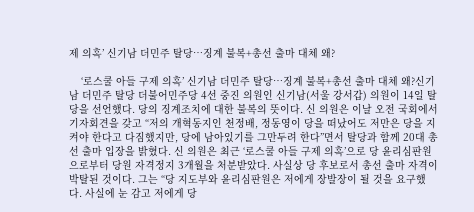제 의혹’ 신기남 더민주 탈당…징계 불복+총선 출마 대체 왜?

    ‘로스쿨 아들 구제 의혹’ 신기남 더민주 탈당…징계 불복+총선 출마 대체 왜?신기남 더민주 탈당 더불어민주당 4선 중진 의원인 신기남(서울 강서갑) 의원이 14일 탈당을 선언했다. 당의 징계조치에 대한 불복의 뜻이다. 신 의원은 이날 오전 국회에서 기자회견을 갖고 “저의 개혁동지인 천정배, 정동영이 당을 떠났어도 저만은 당을 지켜야 한다고 다짐했지만, 당에 남아있기를 그만두려 한다”면서 탈당과 함께 20대 총선 출마 입장을 밝혔다. 신 의원은 최근 ‘로스쿨 아들 구제 의혹’으로 당 윤리심판원으로부터 당원 자격정지 3개월을 처분받았다. 사실상 당 후보로서 총선 출마 자격이 박탈된 것이다. 그는 “당 지도부와 윤리심판원은 저에게 장발장이 될 것을 요구했다. 사실에 눈 감고 저에게 당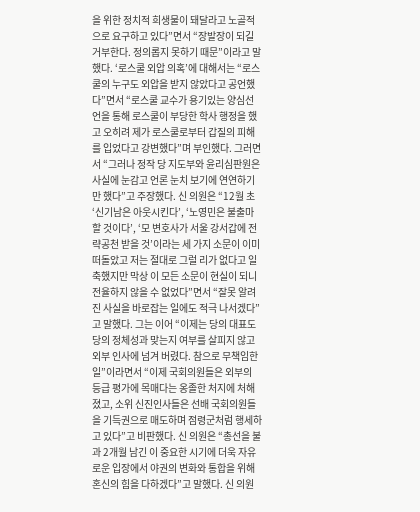을 위한 정치적 희생물이 돼달라고 노골적으로 요구하고 있다”면서 “장발장이 되길 거부한다. 정의롭지 못하기 때문”이라고 말했다. ‘로스쿨 외압 의혹’에 대해서는 “로스쿨의 누구도 외압을 받지 않았다고 공언했다”면서 “로스쿨 교수가 용기있는 양심선언을 통해 로스쿨이 부당한 학사 행정을 했고 오히려 제가 로스쿨로부터 갑질의 피해를 입었다고 강변했다”며 부인했다. 그러면서 “그러나 정작 당 지도부와 윤리심판원은 사실에 눈감고 언론 눈치 보기에 연연하기만 했다”고 주장했다. 신 의원은 “12월 초 ‘신기남은 아웃시킨다’, ‘노영민은 불출마할 것이다’, ‘모 변호사가 서울 강서갑에 전략공천 받을 것’이라는 세 가지 소문이 이미 떠돌았고 저는 절대로 그럴 리가 없다고 일축했지만 막상 이 모든 소문이 현실이 되니 전율하지 않을 수 없었다”면서 “잘못 알려진 사실을 바로잡는 일에도 적극 나서겠다”고 말했다. 그는 이어 “이제는 당의 대표도 당의 정체성과 맞는지 여부를 살피지 않고 외부 인사에 넘겨 버렸다. 참으로 무책임한 일”이라면서 “이제 국회의원들은 외부의 등급 평가에 목매다는 옹졸한 처지에 처해졌고, 소위 신진인사들은 선배 국회의원들을 기득권으로 매도하며 점령군처럼 행세하고 있다”고 비판했다. 신 의원은 “총선을 불과 2개월 남긴 이 중요한 시기에 더욱 자유로운 입장에서 야권의 변화와 통합을 위해 혼신의 힘을 다하겠다”고 말했다. 신 의원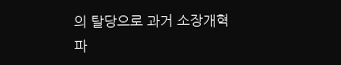의 탈당으로 과거 소장개혁파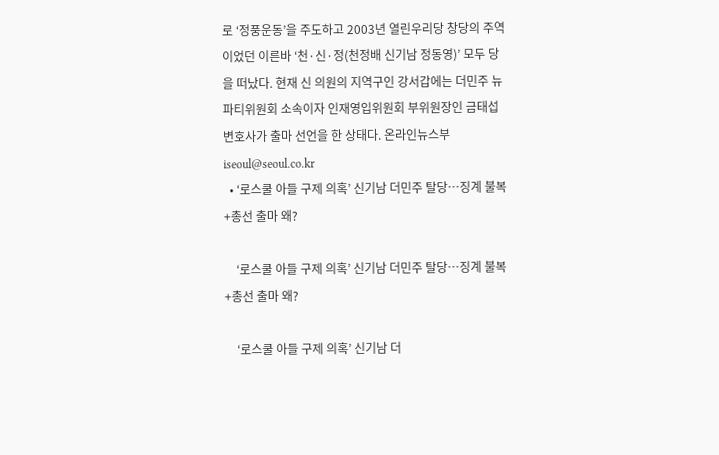로 ‘정풍운동’을 주도하고 2003년 열린우리당 창당의 주역이었던 이른바 ‘천·신·정(천정배 신기남 정동영)’ 모두 당을 떠났다. 현재 신 의원의 지역구인 강서갑에는 더민주 뉴파티위원회 소속이자 인재영입위원회 부위원장인 금태섭 변호사가 출마 선언을 한 상태다. 온라인뉴스부 iseoul@seoul.co.kr
  • ‘로스쿨 아들 구제 의혹’ 신기남 더민주 탈당…징계 불복+총선 출마 왜?

    ‘로스쿨 아들 구제 의혹’ 신기남 더민주 탈당…징계 불복+총선 출마 왜?

    ‘로스쿨 아들 구제 의혹’ 신기남 더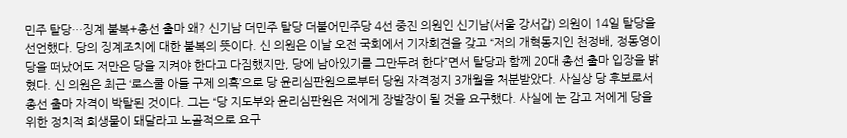민주 탈당…징계 불복+총선 출마 왜? 신기남 더민주 탈당 더불어민주당 4선 중진 의원인 신기남(서울 강서갑) 의원이 14일 탈당을 선언했다. 당의 징계조치에 대한 불복의 뜻이다. 신 의원은 이날 오전 국회에서 기자회견을 갖고 “저의 개혁동지인 천정배, 정동영이 당을 떠났어도 저만은 당을 지켜야 한다고 다짐했지만, 당에 남아있기를 그만두려 한다”면서 탈당과 함께 20대 총선 출마 입장을 밝혔다. 신 의원은 최근 ‘로스쿨 아들 구제 의혹’으로 당 윤리심판원으로부터 당원 자격정지 3개월을 처분받았다. 사실상 당 후보로서 총선 출마 자격이 박탈된 것이다. 그는 “당 지도부와 윤리심판원은 저에게 장발장이 될 것을 요구했다. 사실에 눈 감고 저에게 당을 위한 정치적 희생물이 돼달라고 노골적으로 요구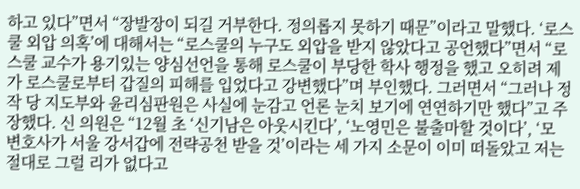하고 있다”면서 “장발장이 되길 거부한다. 정의롭지 못하기 때문”이라고 말했다. ‘로스쿨 외압 의혹’에 대해서는 “로스쿨의 누구도 외압을 받지 않았다고 공언했다”면서 “로스쿨 교수가 용기있는 양심선언을 통해 로스쿨이 부당한 학사 행정을 했고 오히려 제가 로스쿨로부터 갑질의 피해를 입었다고 강변했다”며 부인했다. 그러면서 “그러나 정작 당 지도부와 윤리심판원은 사실에 눈감고 언론 눈치 보기에 연연하기만 했다”고 주장했다. 신 의원은 “12월 초 ‘신기남은 아웃시킨다’, ‘노영민은 불출마할 것이다’, ‘모 변호사가 서울 강서갑에 전략공천 받을 것’이라는 세 가지 소문이 이미 떠돌았고 저는 절대로 그럴 리가 없다고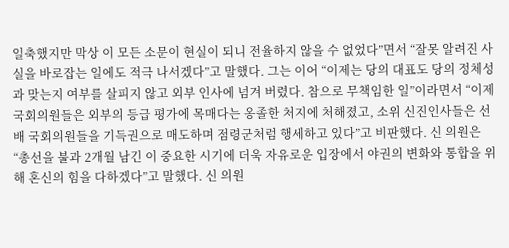일축했지만 막상 이 모든 소문이 현실이 되니 전율하지 않을 수 없었다”면서 “잘못 알려진 사실을 바로잡는 일에도 적극 나서겠다”고 말했다. 그는 이어 “이제는 당의 대표도 당의 정체성과 맞는지 여부를 살피지 않고 외부 인사에 넘겨 버렸다. 참으로 무책임한 일”이라면서 “이제 국회의원들은 외부의 등급 평가에 목매다는 옹졸한 처지에 처해졌고, 소위 신진인사들은 선배 국회의원들을 기득권으로 매도하며 점령군처럼 행세하고 있다”고 비판했다. 신 의원은 “총선을 불과 2개월 남긴 이 중요한 시기에 더욱 자유로운 입장에서 야권의 변화와 통합을 위해 혼신의 힘을 다하겠다”고 말했다. 신 의원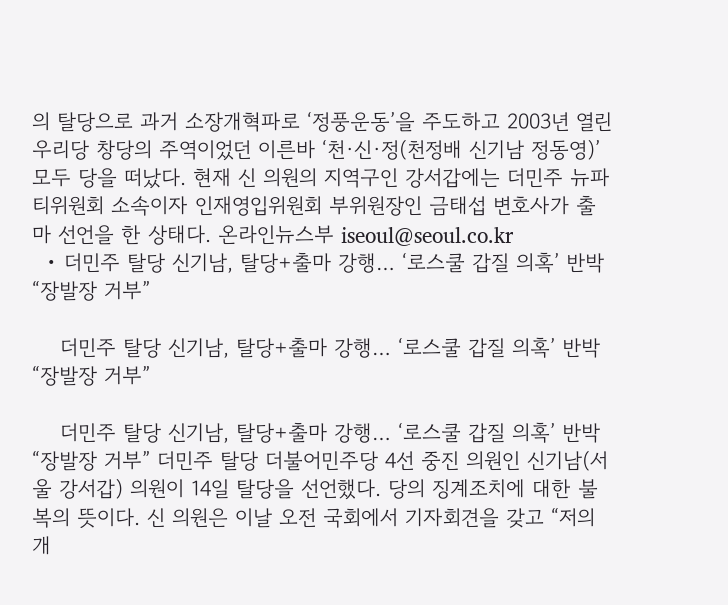의 탈당으로 과거 소장개혁파로 ‘정풍운동’을 주도하고 2003년 열린우리당 창당의 주역이었던 이른바 ‘천·신·정(천정배 신기남 정동영)’ 모두 당을 떠났다. 현재 신 의원의 지역구인 강서갑에는 더민주 뉴파티위원회 소속이자 인재영입위원회 부위원장인 금태섭 변호사가 출마 선언을 한 상태다. 온라인뉴스부 iseoul@seoul.co.kr
  • 더민주 탈당 신기남, 탈당+출마 강행… ‘로스쿨 갑질 의혹’ 반박 “장발장 거부”

    더민주 탈당 신기남, 탈당+출마 강행… ‘로스쿨 갑질 의혹’ 반박 “장발장 거부”

    더민주 탈당 신기남, 탈당+출마 강행… ‘로스쿨 갑질 의혹’ 반박 “장발장 거부” 더민주 탈당 더불어민주당 4선 중진 의원인 신기남(서울 강서갑) 의원이 14일 탈당을 선언했다. 당의 징계조치에 대한 불복의 뜻이다. 신 의원은 이날 오전 국회에서 기자회견을 갖고 “저의 개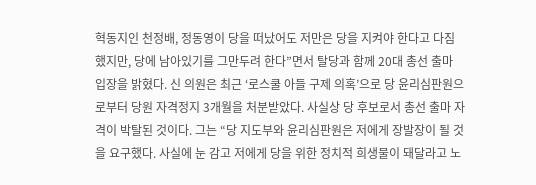혁동지인 천정배, 정동영이 당을 떠났어도 저만은 당을 지켜야 한다고 다짐했지만, 당에 남아있기를 그만두려 한다”면서 탈당과 함께 20대 총선 출마 입장을 밝혔다. 신 의원은 최근 ‘로스쿨 아들 구제 의혹’으로 당 윤리심판원으로부터 당원 자격정지 3개월을 처분받았다. 사실상 당 후보로서 총선 출마 자격이 박탈된 것이다. 그는 “당 지도부와 윤리심판원은 저에게 장발장이 될 것을 요구했다. 사실에 눈 감고 저에게 당을 위한 정치적 희생물이 돼달라고 노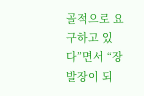골적으로 요구하고 있다”면서 “장발장이 되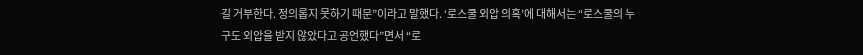길 거부한다. 정의롭지 못하기 때문”이라고 말했다. ‘로스쿨 외압 의혹’에 대해서는 “로스쿨의 누구도 외압을 받지 않았다고 공언했다”면서 “로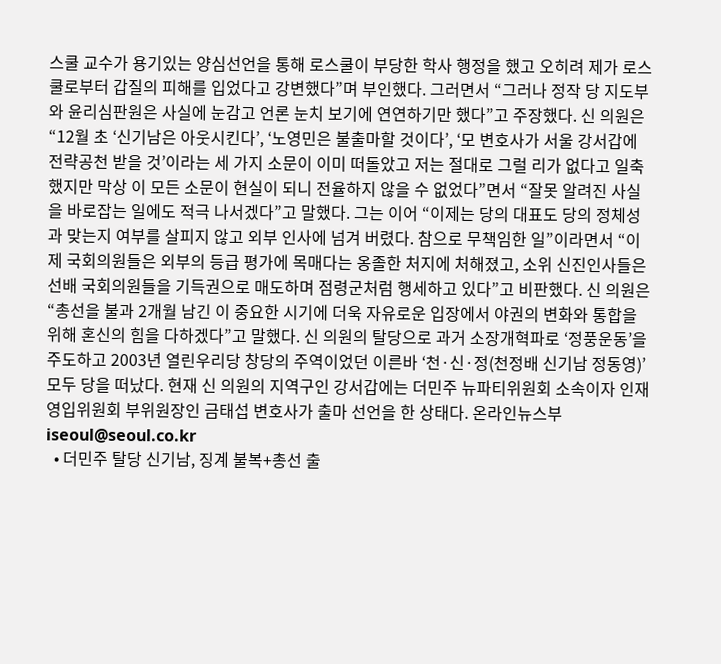스쿨 교수가 용기있는 양심선언을 통해 로스쿨이 부당한 학사 행정을 했고 오히려 제가 로스쿨로부터 갑질의 피해를 입었다고 강변했다”며 부인했다. 그러면서 “그러나 정작 당 지도부와 윤리심판원은 사실에 눈감고 언론 눈치 보기에 연연하기만 했다”고 주장했다. 신 의원은 “12월 초 ‘신기남은 아웃시킨다’, ‘노영민은 불출마할 것이다’, ‘모 변호사가 서울 강서갑에 전략공천 받을 것’이라는 세 가지 소문이 이미 떠돌았고 저는 절대로 그럴 리가 없다고 일축했지만 막상 이 모든 소문이 현실이 되니 전율하지 않을 수 없었다”면서 “잘못 알려진 사실을 바로잡는 일에도 적극 나서겠다”고 말했다. 그는 이어 “이제는 당의 대표도 당의 정체성과 맞는지 여부를 살피지 않고 외부 인사에 넘겨 버렸다. 참으로 무책임한 일”이라면서 “이제 국회의원들은 외부의 등급 평가에 목매다는 옹졸한 처지에 처해졌고, 소위 신진인사들은 선배 국회의원들을 기득권으로 매도하며 점령군처럼 행세하고 있다”고 비판했다. 신 의원은 “총선을 불과 2개월 남긴 이 중요한 시기에 더욱 자유로운 입장에서 야권의 변화와 통합을 위해 혼신의 힘을 다하겠다”고 말했다. 신 의원의 탈당으로 과거 소장개혁파로 ‘정풍운동’을 주도하고 2003년 열린우리당 창당의 주역이었던 이른바 ‘천·신·정(천정배 신기남 정동영)’ 모두 당을 떠났다. 현재 신 의원의 지역구인 강서갑에는 더민주 뉴파티위원회 소속이자 인재영입위원회 부위원장인 금태섭 변호사가 출마 선언을 한 상태다. 온라인뉴스부 iseoul@seoul.co.kr
  • 더민주 탈당 신기남, 징계 불복+총선 출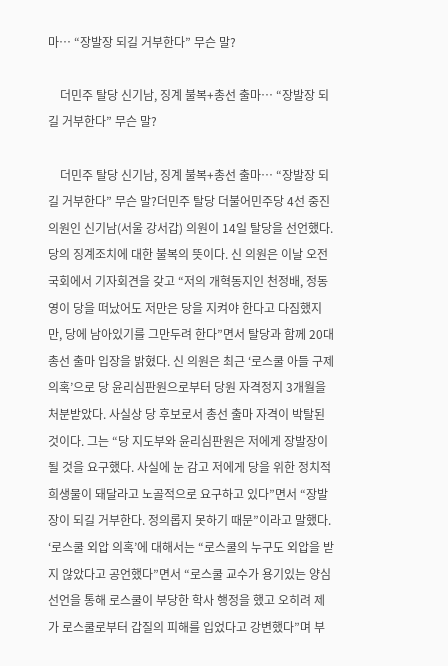마… “장발장 되길 거부한다” 무슨 말?

    더민주 탈당 신기남, 징계 불복+총선 출마… “장발장 되길 거부한다” 무슨 말?

    더민주 탈당 신기남, 징계 불복+총선 출마… “장발장 되길 거부한다” 무슨 말?더민주 탈당 더불어민주당 4선 중진 의원인 신기남(서울 강서갑) 의원이 14일 탈당을 선언했다. 당의 징계조치에 대한 불복의 뜻이다. 신 의원은 이날 오전 국회에서 기자회견을 갖고 “저의 개혁동지인 천정배, 정동영이 당을 떠났어도 저만은 당을 지켜야 한다고 다짐했지만, 당에 남아있기를 그만두려 한다”면서 탈당과 함께 20대 총선 출마 입장을 밝혔다. 신 의원은 최근 ‘로스쿨 아들 구제 의혹’으로 당 윤리심판원으로부터 당원 자격정지 3개월을 처분받았다. 사실상 당 후보로서 총선 출마 자격이 박탈된 것이다. 그는 “당 지도부와 윤리심판원은 저에게 장발장이 될 것을 요구했다. 사실에 눈 감고 저에게 당을 위한 정치적 희생물이 돼달라고 노골적으로 요구하고 있다”면서 “장발장이 되길 거부한다. 정의롭지 못하기 때문”이라고 말했다. ‘로스쿨 외압 의혹’에 대해서는 “로스쿨의 누구도 외압을 받지 않았다고 공언했다”면서 “로스쿨 교수가 용기있는 양심선언을 통해 로스쿨이 부당한 학사 행정을 했고 오히려 제가 로스쿨로부터 갑질의 피해를 입었다고 강변했다”며 부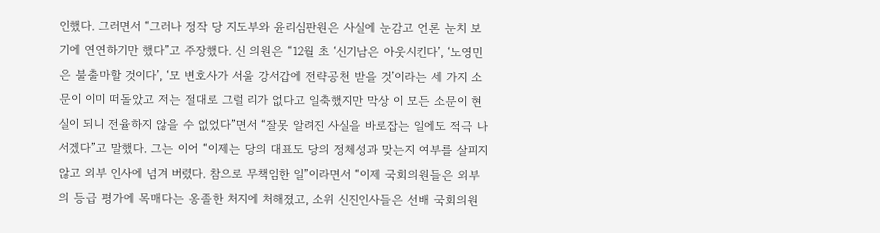인했다. 그러면서 “그러나 정작 당 지도부와 윤리심판원은 사실에 눈감고 언론 눈치 보기에 연연하기만 했다”고 주장했다. 신 의원은 “12월 초 ‘신기남은 아웃시킨다’, ‘노영민은 불출마할 것이다’, ‘모 변호사가 서울 강서갑에 전략공천 받을 것’이라는 세 가지 소문이 이미 떠돌았고 저는 절대로 그럴 리가 없다고 일축했지만 막상 이 모든 소문이 현실이 되니 전율하지 않을 수 없었다”면서 “잘못 알려진 사실을 바로잡는 일에도 적극 나서겠다”고 말했다. 그는 이어 “이제는 당의 대표도 당의 정체성과 맞는지 여부를 살피지 않고 외부 인사에 넘겨 버렸다. 참으로 무책임한 일”이라면서 “이제 국회의원들은 외부의 등급 평가에 목매다는 옹졸한 처지에 처해졌고, 소위 신진인사들은 선배 국회의원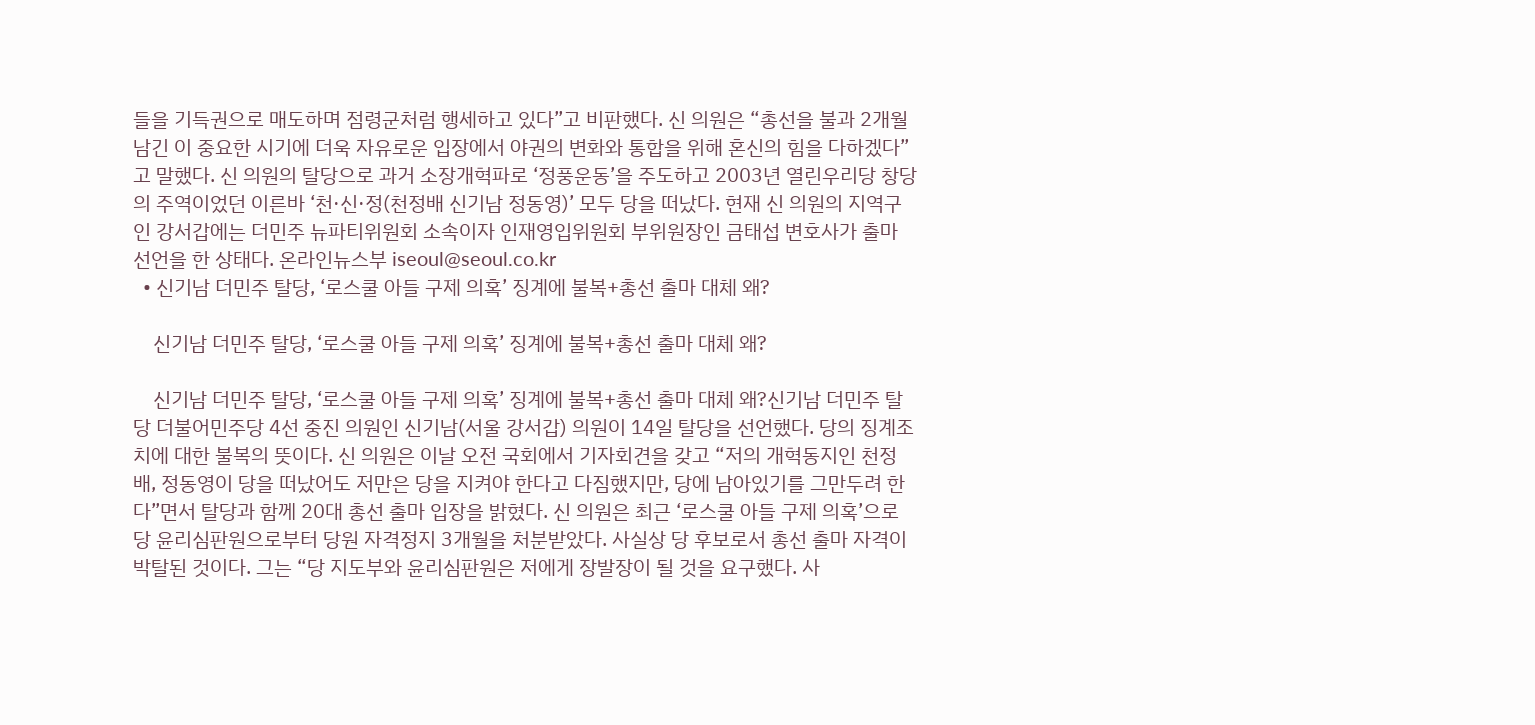들을 기득권으로 매도하며 점령군처럼 행세하고 있다”고 비판했다. 신 의원은 “총선을 불과 2개월 남긴 이 중요한 시기에 더욱 자유로운 입장에서 야권의 변화와 통합을 위해 혼신의 힘을 다하겠다”고 말했다. 신 의원의 탈당으로 과거 소장개혁파로 ‘정풍운동’을 주도하고 2003년 열린우리당 창당의 주역이었던 이른바 ‘천·신·정(천정배 신기남 정동영)’ 모두 당을 떠났다. 현재 신 의원의 지역구인 강서갑에는 더민주 뉴파티위원회 소속이자 인재영입위원회 부위원장인 금태섭 변호사가 출마 선언을 한 상태다. 온라인뉴스부 iseoul@seoul.co.kr
  • 신기남 더민주 탈당, ‘로스쿨 아들 구제 의혹’ 징계에 불복+총선 출마 대체 왜?

    신기남 더민주 탈당, ‘로스쿨 아들 구제 의혹’ 징계에 불복+총선 출마 대체 왜?

    신기남 더민주 탈당, ‘로스쿨 아들 구제 의혹’ 징계에 불복+총선 출마 대체 왜?신기남 더민주 탈당 더불어민주당 4선 중진 의원인 신기남(서울 강서갑) 의원이 14일 탈당을 선언했다. 당의 징계조치에 대한 불복의 뜻이다. 신 의원은 이날 오전 국회에서 기자회견을 갖고 “저의 개혁동지인 천정배, 정동영이 당을 떠났어도 저만은 당을 지켜야 한다고 다짐했지만, 당에 남아있기를 그만두려 한다”면서 탈당과 함께 20대 총선 출마 입장을 밝혔다. 신 의원은 최근 ‘로스쿨 아들 구제 의혹’으로 당 윤리심판원으로부터 당원 자격정지 3개월을 처분받았다. 사실상 당 후보로서 총선 출마 자격이 박탈된 것이다. 그는 “당 지도부와 윤리심판원은 저에게 장발장이 될 것을 요구했다. 사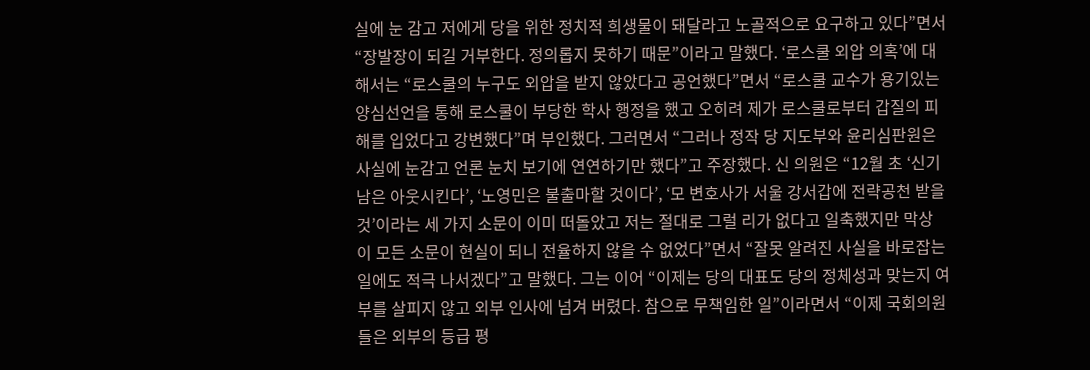실에 눈 감고 저에게 당을 위한 정치적 희생물이 돼달라고 노골적으로 요구하고 있다”면서 “장발장이 되길 거부한다. 정의롭지 못하기 때문”이라고 말했다. ‘로스쿨 외압 의혹’에 대해서는 “로스쿨의 누구도 외압을 받지 않았다고 공언했다”면서 “로스쿨 교수가 용기있는 양심선언을 통해 로스쿨이 부당한 학사 행정을 했고 오히려 제가 로스쿨로부터 갑질의 피해를 입었다고 강변했다”며 부인했다. 그러면서 “그러나 정작 당 지도부와 윤리심판원은 사실에 눈감고 언론 눈치 보기에 연연하기만 했다”고 주장했다. 신 의원은 “12월 초 ‘신기남은 아웃시킨다’, ‘노영민은 불출마할 것이다’, ‘모 변호사가 서울 강서갑에 전략공천 받을 것’이라는 세 가지 소문이 이미 떠돌았고 저는 절대로 그럴 리가 없다고 일축했지만 막상 이 모든 소문이 현실이 되니 전율하지 않을 수 없었다”면서 “잘못 알려진 사실을 바로잡는 일에도 적극 나서겠다”고 말했다. 그는 이어 “이제는 당의 대표도 당의 정체성과 맞는지 여부를 살피지 않고 외부 인사에 넘겨 버렸다. 참으로 무책임한 일”이라면서 “이제 국회의원들은 외부의 등급 평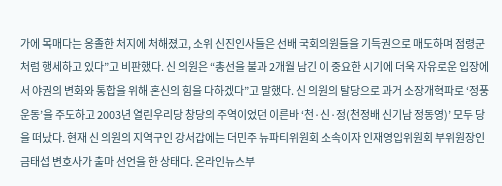가에 목매다는 옹졸한 처지에 처해졌고, 소위 신진인사들은 선배 국회의원들을 기득권으로 매도하며 점령군처럼 행세하고 있다”고 비판했다. 신 의원은 “총선을 불과 2개월 남긴 이 중요한 시기에 더욱 자유로운 입장에서 야권의 변화와 통합을 위해 혼신의 힘을 다하겠다”고 말했다. 신 의원의 탈당으로 과거 소장개혁파로 ‘정풍운동’을 주도하고 2003년 열린우리당 창당의 주역이었던 이른바 ‘천·신·정(천정배 신기남 정동영)’ 모두 당을 떠났다. 현재 신 의원의 지역구인 강서갑에는 더민주 뉴파티위원회 소속이자 인재영입위원회 부위원장인 금태섭 변호사가 출마 선언을 한 상태다. 온라인뉴스부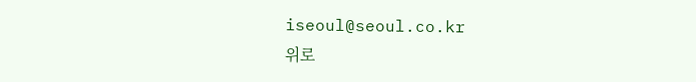iseoul@seoul.co.kr
위로